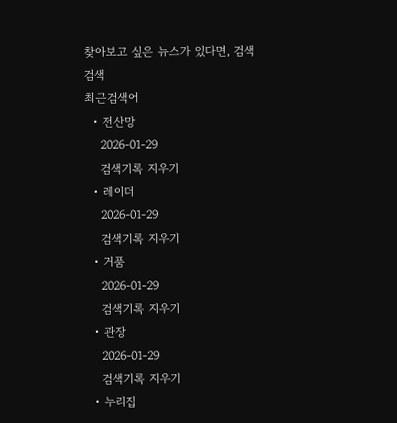찾아보고 싶은 뉴스가 있다면, 검색
검색
최근검색어
  • 전산망
    2026-01-29
    검색기록 지우기
  • 레이더
    2026-01-29
    검색기록 지우기
  • 거품
    2026-01-29
    검색기록 지우기
  • 관장
    2026-01-29
    검색기록 지우기
  • 누리집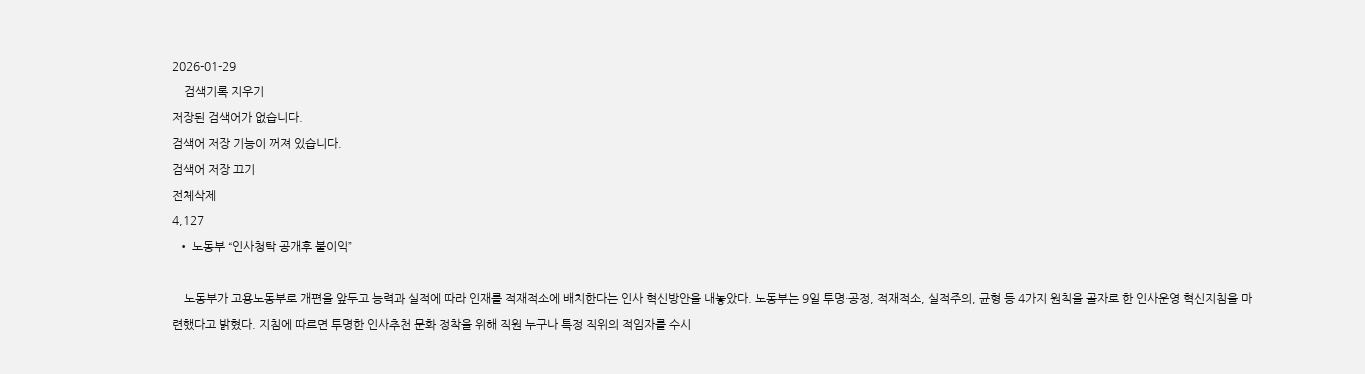2026-01-29
    검색기록 지우기
저장된 검색어가 없습니다.
검색어 저장 기능이 꺼져 있습니다.
검색어 저장 끄기
전체삭제
4,127
  • 노동부 “인사청탁 공개후 불이익”

    노동부가 고용노동부로 개편을 앞두고 능력과 실적에 따라 인재를 적재적소에 배치한다는 인사 혁신방안을 내놓았다. 노동부는 9일 투명·공정, 적재적소, 실적주의, 균형 등 4가지 원칙을 골자로 한 인사운영 혁신지침을 마련했다고 밝혔다. 지침에 따르면 투명한 인사추천 문화 정착을 위해 직원 누구나 특정 직위의 적임자를 수시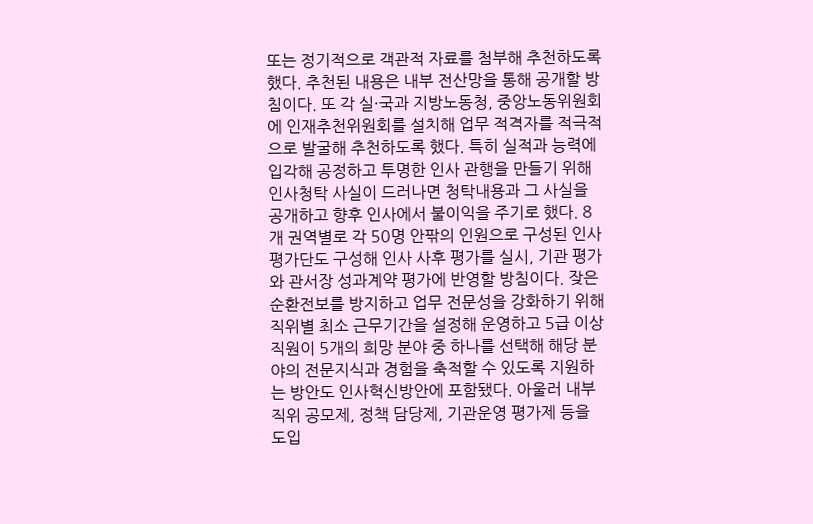또는 정기적으로 객관적 자료를 첨부해 추천하도록 했다. 추천된 내용은 내부 전산망을 통해 공개할 방침이다. 또 각 실·국과 지방노동청, 중앙노동위원회에 인재추천위원회를 설치해 업무 적격자를 적극적으로 발굴해 추천하도록 했다. 특히 실적과 능력에 입각해 공정하고 투명한 인사 관행을 만들기 위해 인사청탁 사실이 드러나면 청탁내용과 그 사실을 공개하고 향후 인사에서 불이익을 주기로 했다. 8개 권역별로 각 50명 안팎의 인원으로 구성된 인사평가단도 구성해 인사 사후 평가를 실시, 기관 평가와 관서장 성과계약 평가에 반영할 방침이다. 잦은 순환전보를 방지하고 업무 전문성을 강화하기 위해 직위별 최소 근무기간을 설정해 운영하고 5급 이상 직원이 5개의 희망 분야 중 하나를 선택해 해당 분야의 전문지식과 경험을 축적할 수 있도록 지원하는 방안도 인사혁신방안에 포함됐다. 아울러 내부직위 공모제, 정책 담당제, 기관운영 평가제 등을 도입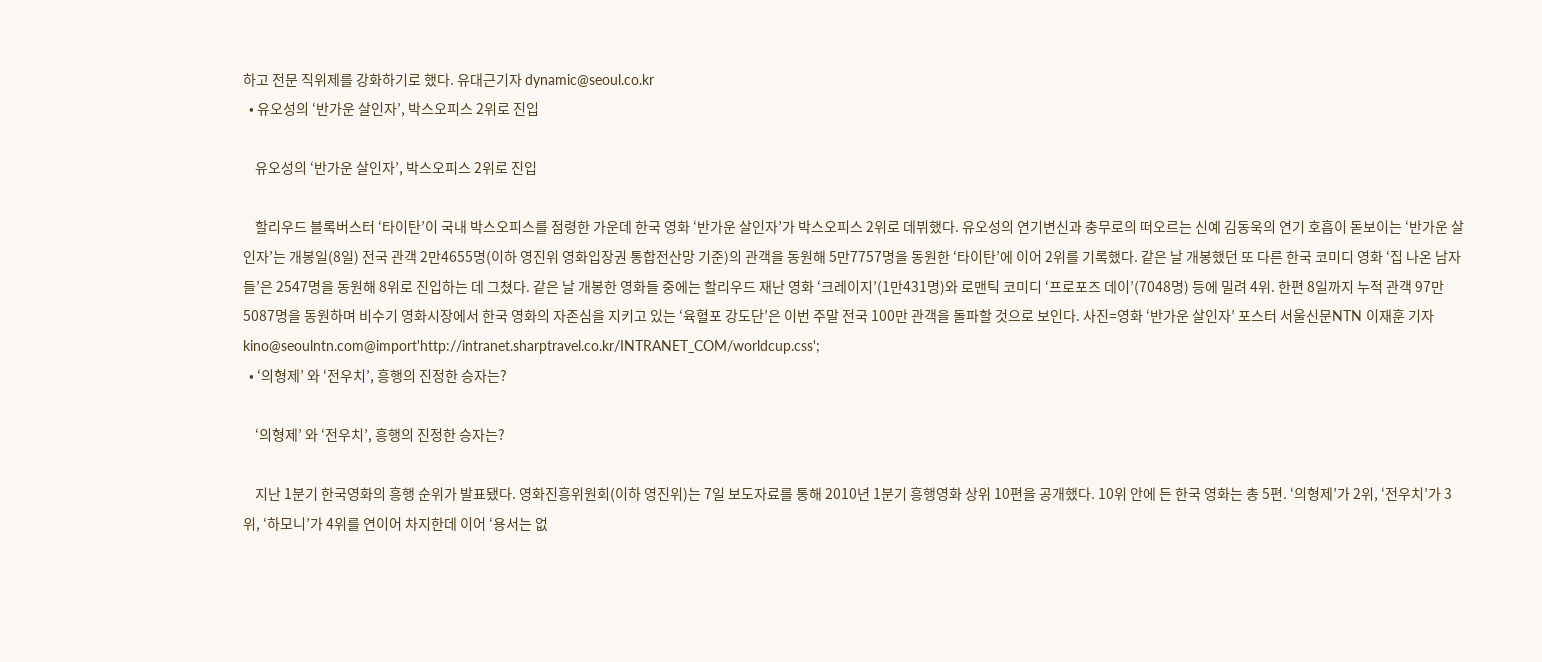하고 전문 직위제를 강화하기로 했다. 유대근기자 dynamic@seoul.co.kr
  • 유오성의 ‘반가운 살인자’, 박스오피스 2위로 진입

    유오성의 ‘반가운 살인자’, 박스오피스 2위로 진입

    할리우드 블록버스터 ‘타이탄’이 국내 박스오피스를 점령한 가운데 한국 영화 ‘반가운 살인자’가 박스오피스 2위로 데뷔했다. 유오성의 연기변신과 충무로의 떠오르는 신예 김동욱의 연기 호흡이 돋보이는 ‘반가운 살인자’는 개봉일(8일) 전국 관객 2만4655명(이하 영진위 영화입장권 통합전산망 기준)의 관객을 동원해 5만7757명을 동원한 ‘타이탄’에 이어 2위를 기록했다. 같은 날 개봉했던 또 다른 한국 코미디 영화 ‘집 나온 남자들’은 2547명을 동원해 8위로 진입하는 데 그쳤다. 같은 날 개봉한 영화들 중에는 할리우드 재난 영화 ‘크레이지’(1만431명)와 로맨틱 코미디 ‘프로포즈 데이’(7048명) 등에 밀려 4위. 한편 8일까지 누적 관객 97만5087명을 동원하며 비수기 영화시장에서 한국 영화의 자존심을 지키고 있는 ‘육혈포 강도단’은 이번 주말 전국 100만 관객을 돌파할 것으로 보인다. 사진=영화 ‘반가운 살인자’ 포스터 서울신문NTN 이재훈 기자 kino@seoulntn.com@import'http://intranet.sharptravel.co.kr/INTRANET_COM/worldcup.css';
  • ‘의형제’ 와 ‘전우치’, 흥행의 진정한 승자는?

    ‘의형제’ 와 ‘전우치’, 흥행의 진정한 승자는?

    지난 1분기 한국영화의 흥행 순위가 발표됐다. 영화진흥위원회(이하 영진위)는 7일 보도자료를 통해 2010년 1분기 흥행영화 상위 10편을 공개했다. 10위 안에 든 한국 영화는 총 5편. ‘의형제’가 2위, ‘전우치’가 3위, ‘하모니’가 4위를 연이어 차지한데 이어 ‘용서는 없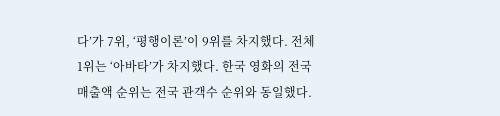다’가 7위, ‘평행이론’이 9위를 차지했다. 전체 1위는 ‘아바타’가 차지했다. 한국 영화의 전국 매출액 순위는 전국 관객수 순위와 동일했다.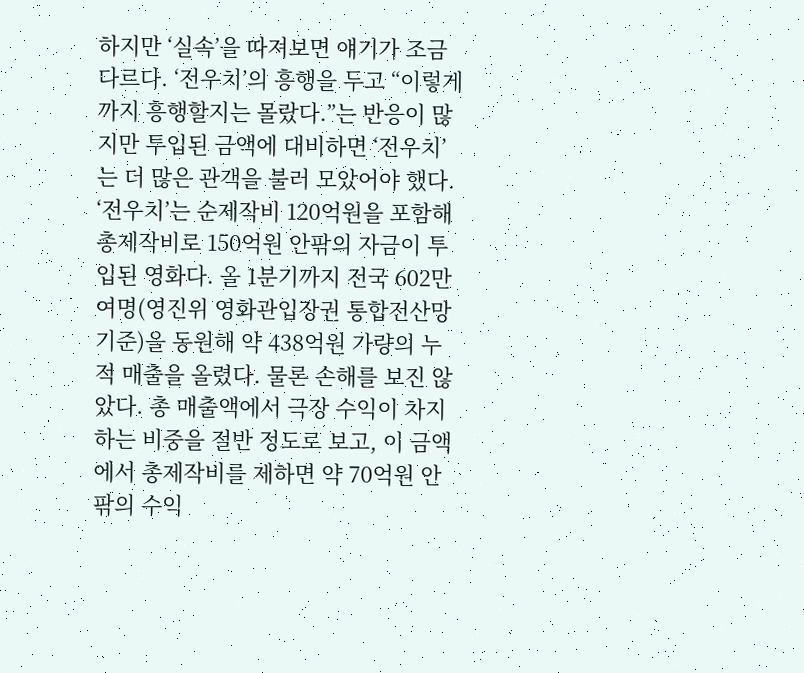하지만 ‘실속’을 따져보면 얘기가 조금 다르다. ‘전우치’의 흥행을 두고 “이렇게까지 흥행할지는 몰랐다.”는 반응이 많지만 투입된 금액에 대비하면 ‘전우치’는 더 많은 관객을 불러 모았어야 했다. ‘전우치’는 순제작비 120억원을 포함해 총제작비로 150억원 안팎의 자금이 투입된 영화다. 올 1분기까지 전국 602만여명(영진위 영화관입장권 통합전산망 기준)을 동원해 약 438억원 가량의 누적 매출을 올렸다. 물론 손해를 보진 않았다. 총 매출액에서 극장 수익이 차지하는 비중을 절반 정도로 보고, 이 금액에서 총제작비를 제하면 약 70억원 안팎의 수익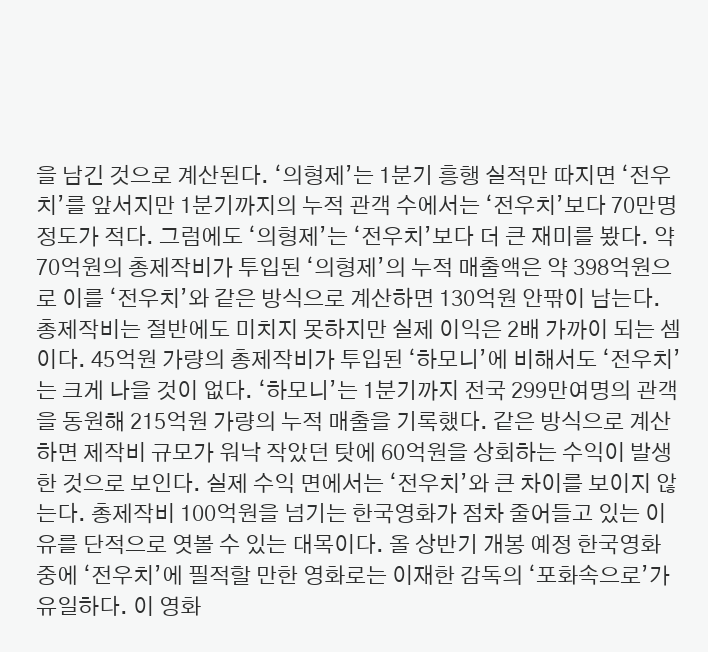을 남긴 것으로 계산된다. ‘의형제’는 1분기 흥행 실적만 따지면 ‘전우치’를 앞서지만 1분기까지의 누적 관객 수에서는 ‘전우치’보다 70만명 정도가 적다. 그럼에도 ‘의형제’는 ‘전우치’보다 더 큰 재미를 봤다. 약 70억원의 총제작비가 투입된 ‘의형제’의 누적 매출액은 약 398억원으로 이를 ‘전우치’와 같은 방식으로 계산하면 130억원 안팎이 남는다. 총제작비는 절반에도 미치지 못하지만 실제 이익은 2배 가까이 되는 셈이다. 45억원 가량의 총제작비가 투입된 ‘하모니’에 비해서도 ‘전우치’는 크게 나을 것이 없다. ‘하모니’는 1분기까지 전국 299만여명의 관객을 동원해 215억원 가량의 누적 매출을 기록했다. 같은 방식으로 계산하면 제작비 규모가 워낙 작았던 탓에 60억원을 상회하는 수익이 발생한 것으로 보인다. 실제 수익 면에서는 ‘전우치’와 큰 차이를 보이지 않는다. 총제작비 100억원을 넘기는 한국영화가 점차 줄어들고 있는 이유를 단적으로 엿볼 수 있는 대목이다. 올 상반기 개봉 예정 한국영화 중에 ‘전우치’에 필적할 만한 영화로는 이재한 감독의 ‘포화속으로’가 유일하다. 이 영화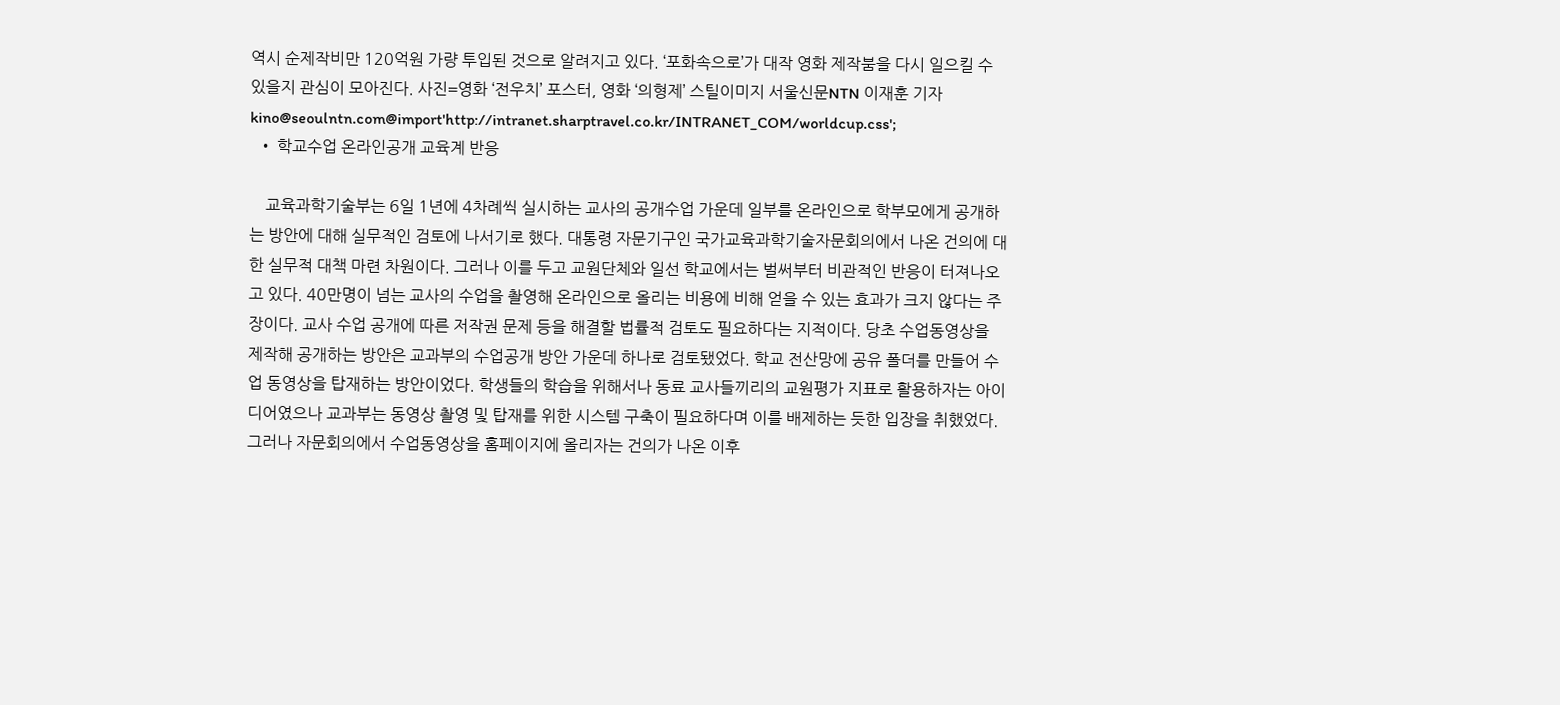역시 순제작비만 120억원 가량 투입된 것으로 알려지고 있다. ‘포화속으로’가 대작 영화 제작붐을 다시 일으킬 수 있을지 관심이 모아진다. 사진=영화 ‘전우치’ 포스터, 영화 ‘의형제’ 스틸이미지 서울신문NTN 이재훈 기자 kino@seoulntn.com@import'http://intranet.sharptravel.co.kr/INTRANET_COM/worldcup.css';
  • 학교수업 온라인공개 교육계 반응

    교육과학기술부는 6일 1년에 4차례씩 실시하는 교사의 공개수업 가운데 일부를 온라인으로 학부모에게 공개하는 방안에 대해 실무적인 검토에 나서기로 했다. 대통령 자문기구인 국가교육과학기술자문회의에서 나온 건의에 대한 실무적 대책 마련 차원이다. 그러나 이를 두고 교원단체와 일선 학교에서는 벌써부터 비관적인 반응이 터져나오고 있다. 40만명이 넘는 교사의 수업을 촬영해 온라인으로 올리는 비용에 비해 얻을 수 있는 효과가 크지 않다는 주장이다. 교사 수업 공개에 따른 저작권 문제 등을 해결할 법률적 검토도 필요하다는 지적이다. 당초 수업동영상을 제작해 공개하는 방안은 교과부의 수업공개 방안 가운데 하나로 검토됐었다. 학교 전산망에 공유 폴더를 만들어 수업 동영상을 탑재하는 방안이었다. 학생들의 학습을 위해서나 동료 교사들끼리의 교원평가 지표로 활용하자는 아이디어였으나 교과부는 동영상 촬영 및 탑재를 위한 시스템 구축이 필요하다며 이를 배제하는 듯한 입장을 취했었다. 그러나 자문회의에서 수업동영상을 홈페이지에 올리자는 건의가 나온 이후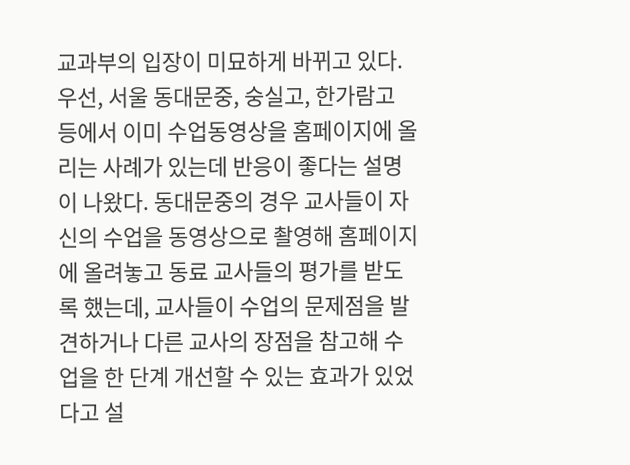교과부의 입장이 미묘하게 바뀌고 있다. 우선, 서울 동대문중, 숭실고, 한가람고 등에서 이미 수업동영상을 홈페이지에 올리는 사례가 있는데 반응이 좋다는 설명이 나왔다. 동대문중의 경우 교사들이 자신의 수업을 동영상으로 촬영해 홈페이지에 올려놓고 동료 교사들의 평가를 받도록 했는데, 교사들이 수업의 문제점을 발견하거나 다른 교사의 장점을 참고해 수업을 한 단계 개선할 수 있는 효과가 있었다고 설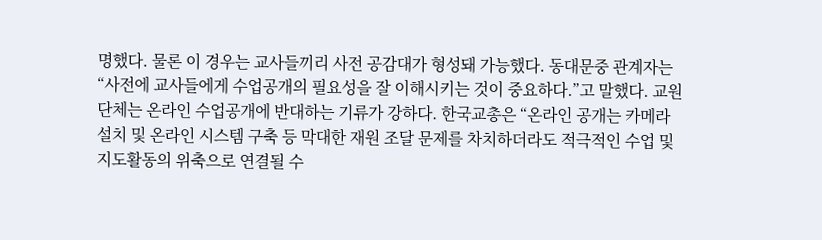명했다. 물론 이 경우는 교사들끼리 사전 공감대가 형성돼 가능했다. 동대문중 관계자는 “사전에 교사들에게 수업공개의 필요성을 잘 이해시키는 것이 중요하다.”고 말했다. 교원단체는 온라인 수업공개에 반대하는 기류가 강하다. 한국교총은 “온라인 공개는 카메라 설치 및 온라인 시스템 구축 등 막대한 재원 조달 문제를 차치하더라도 적극적인 수업 및 지도활동의 위축으로 연결될 수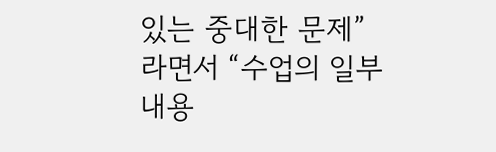있는 중대한 문제”라면서 “수업의 일부 내용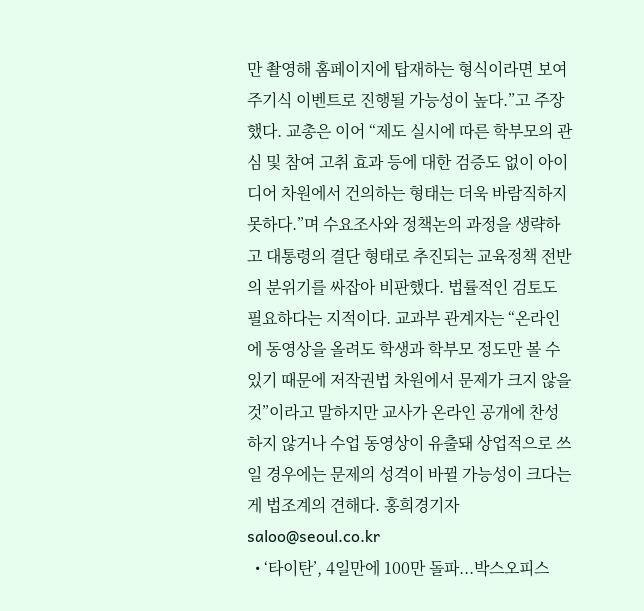만 촬영해 홈페이지에 탑재하는 형식이라면 보여주기식 이벤트로 진행될 가능성이 높다.”고 주장했다. 교총은 이어 “제도 실시에 따른 학부모의 관심 및 참여 고취 효과 등에 대한 검증도 없이 아이디어 차원에서 건의하는 형태는 더욱 바람직하지 못하다.”며 수요조사와 정책논의 과정을 생략하고 대통령의 결단 형태로 추진되는 교육정책 전반의 분위기를 싸잡아 비판했다. 법률적인 검토도 필요하다는 지적이다. 교과부 관계자는 “온라인에 동영상을 올려도 학생과 학부모 정도만 볼 수 있기 때문에 저작권법 차원에서 문제가 크지 않을 것”이라고 말하지만 교사가 온라인 공개에 찬성하지 않거나 수업 동영상이 유출돼 상업적으로 쓰일 경우에는 문제의 성격이 바뀔 가능성이 크다는 게 법조계의 견해다. 홍희경기자 saloo@seoul.co.kr
  • ‘타이탄’, 4일만에 100만 돌파...박스오피스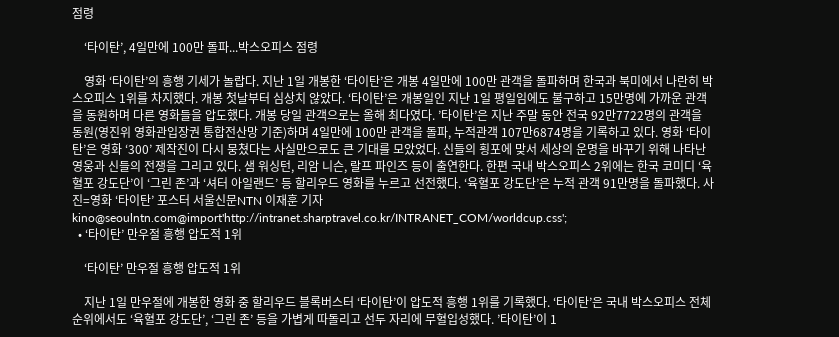점령

    ‘타이탄’, 4일만에 100만 돌파...박스오피스 점령

    영화 ‘타이탄’의 흥행 기세가 놀랍다. 지난 1일 개봉한 ‘타이탄’은 개봉 4일만에 100만 관객을 돌파하며 한국과 북미에서 나란히 박스오피스 1위를 차지했다. 개봉 첫날부터 심상치 않았다. ‘타이탄’은 개봉일인 지난 1일 평일임에도 불구하고 15만명에 가까운 관객을 동원하며 다른 영화들을 압도했다. 개봉 당일 관객으로는 올해 최다였다. ’타이탄’은 지난 주말 동안 전국 92만7722명의 관객을 동원(영진위 영화관입장권 통합전산망 기준)하며 4일만에 100만 관객을 돌파, 누적관객 107만6874명을 기록하고 있다. 영화 ‘타이탄’은 영화 ‘300’ 제작진이 다시 뭉쳤다는 사실만으로도 큰 기대를 모았었다. 신들의 횡포에 맞서 세상의 운명을 바꾸기 위해 나타난 영웅과 신들의 전쟁을 그리고 있다. 샘 워싱턴, 리암 니슨, 랄프 파인즈 등이 출연한다. 한편 국내 박스오피스 2위에는 한국 코미디 ‘육혈포 강도단’이 ‘그린 존’과 ‘셔터 아일랜드’ 등 할리우드 영화를 누르고 선전했다. ‘육혈포 강도단’은 누적 관객 91만명을 돌파했다. 사진=영화 ‘타이탄’ 포스터 서울신문NTN 이재훈 기자 kino@seoulntn.com@import'http://intranet.sharptravel.co.kr/INTRANET_COM/worldcup.css';
  • ‘타이탄’ 만우절 흥행 압도적 1위

    ‘타이탄’ 만우절 흥행 압도적 1위

    지난 1일 만우절에 개봉한 영화 중 할리우드 블록버스터 ‘타이탄’이 압도적 흥행 1위를 기록했다. ‘타이탄’은 국내 박스오피스 전체 순위에서도 ‘육혈포 강도단’, ‘그린 존’ 등을 가볍게 따돌리고 선두 자리에 무혈입성했다. ’타이탄’이 1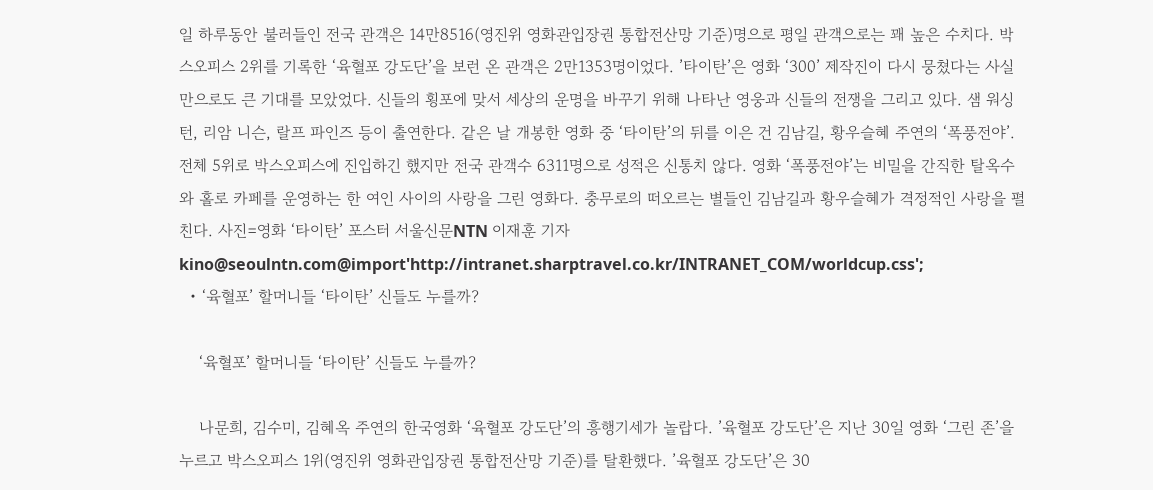일 하루동안 불러들인 전국 관객은 14만8516(영진위 영화관입장권 통합전산망 기준)명으로 평일 관객으로는 꽤 높은 수치다. 박스오피스 2위를 기록한 ‘육혈포 강도단’을 보런 온 관객은 2만1353명이었다. ’타이탄’은 영화 ‘300’ 제작진이 다시 뭉쳤다는 사실만으로도 큰 기대를 모았었다. 신들의 횡포에 맞서 세상의 운명을 바꾸기 위해 나타난 영웅과 신들의 전쟁을 그리고 있다. 샘 워싱턴, 리암 니슨, 랄프 파인즈 등이 출연한다. 같은 날 개봉한 영화 중 ‘타이탄’의 뒤를 이은 건 김남길, 황우슬혜 주연의 ‘폭풍전야’. 전체 5위로 박스오피스에 진입하긴 했지만 전국 관객수 6311명으로 성적은 신통치 않다. 영화 ‘폭풍전야’는 비밀을 간직한 탈옥수와 홀로 카페를 운영하는 한 여인 사이의 사랑을 그린 영화다. 충무로의 떠오르는 별들인 김남길과 황우슬혜가 격정적인 사랑을 펼친다. 사진=영화 ‘타이탄’ 포스터 서울신문NTN 이재훈 기자 kino@seoulntn.com@import'http://intranet.sharptravel.co.kr/INTRANET_COM/worldcup.css';
  • ‘육혈포’ 할머니들 ‘타이탄’ 신들도 누를까?

    ‘육혈포’ 할머니들 ‘타이탄’ 신들도 누를까?

    나문희, 김수미, 김혜옥 주연의 한국영화 ‘육혈포 강도단’의 흥행기세가 놀랍다. ’육혈포 강도단’은 지난 30일 영화 ‘그린 존’을 누르고 박스오피스 1위(영진위 영화관입장권 통합전산망 기준)를 탈환했다. ’육혈포 강도단’은 30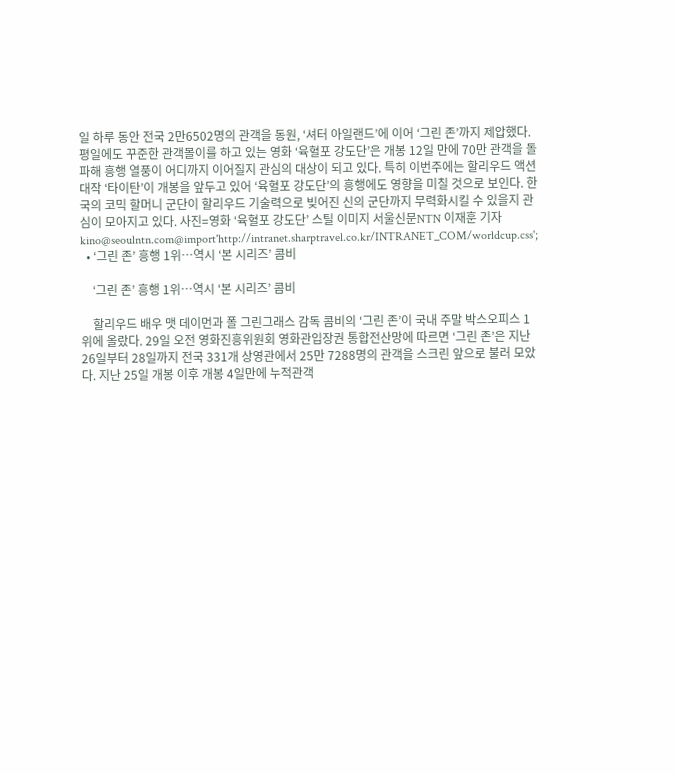일 하루 동안 전국 2만6502명의 관객을 동원, ‘셔터 아일랜드’에 이어 ‘그린 존’까지 제압했다. 평일에도 꾸준한 관객몰이를 하고 있는 영화 ‘육혈포 강도단’은 개봉 12일 만에 70만 관객을 돌파해 흥행 열풍이 어디까지 이어질지 관심의 대상이 되고 있다. 특히 이번주에는 할리우드 액션 대작 ‘타이탄’이 개봉을 앞두고 있어 ‘육혈포 강도단’의 흥행에도 영향을 미칠 것으로 보인다. 한국의 코믹 할머니 군단이 할리우드 기술력으로 빚어진 신의 군단까지 무력화시킬 수 있을지 관심이 모아지고 있다. 사진=영화 ‘육혈포 강도단’ 스틸 이미지 서울신문NTN 이재훈 기자 kino@seoulntn.com@import'http://intranet.sharptravel.co.kr/INTRANET_COM/worldcup.css';
  • ‘그린 존’ 흥행 1위…역시 ‘본 시리즈’ 콤비

    ‘그린 존’ 흥행 1위…역시 ‘본 시리즈’ 콤비

    할리우드 배우 맷 데이먼과 폴 그린그래스 감독 콤비의 ‘그린 존’이 국내 주말 박스오피스 1위에 올랐다. 29일 오전 영화진흥위원회 영화관입장권 통합전산망에 따르면 ‘그린 존’은 지난 26일부터 28일까지 전국 331개 상영관에서 25만 7288명의 관객을 스크린 앞으로 불러 모았다. 지난 25일 개봉 이후 개봉 4일만에 누적관객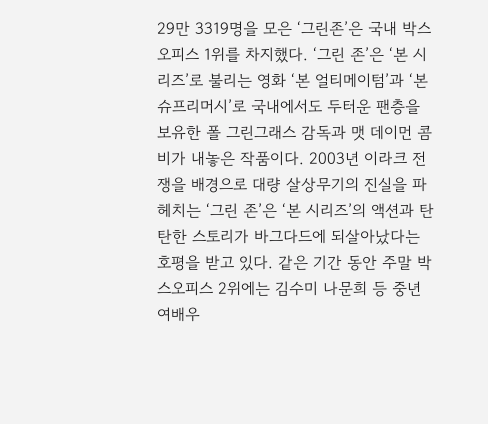29만 3319명을 모은 ‘그린존’은 국내 박스오피스 1위를 차지했다. ‘그린 존’은 ‘본 시리즈’로 불리는 영화 ‘본 얼티메이텀’과 ‘본 슈프리머시’로 국내에서도 두터운 팬층을 보유한 폴 그린그래스 감독과 맷 데이먼 콤비가 내놓은 작품이다. 2003년 이라크 전쟁을 배경으로 대량 살상무기의 진실을 파헤치는 ‘그린 존’은 ‘본 시리즈’의 액션과 탄탄한 스토리가 바그다드에 되살아났다는 호평을 받고 있다. 같은 기간 동안 주말 박스오피스 2위에는 김수미 나문희 등 중년 여배우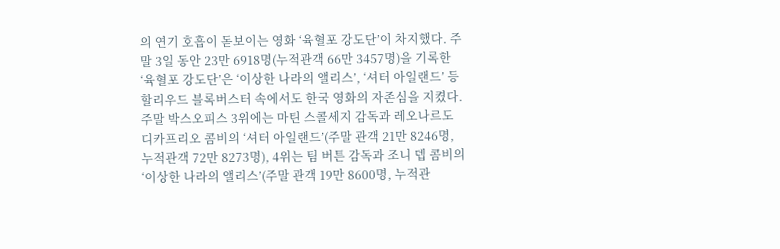의 연기 호흡이 돋보이는 영화 ‘육혈포 강도단’이 차지했다. 주말 3일 동안 23만 6918명(누적관객 66만 3457명)을 기록한 ‘육혈포 강도단’은 ‘이상한 나라의 앨리스’, ‘셔터 아일랜드’ 등 할리우드 블록버스터 속에서도 한국 영화의 자존심을 지켰다. 주말 박스오피스 3위에는 마틴 스콜세지 감독과 레오나르도 디카프리오 콤비의 ‘셔터 아일랜드’(주말 관객 21만 8246명, 누적관객 72만 8273명), 4위는 팀 버튼 감독과 조니 뎁 콤비의 ‘이상한 나라의 앨리스’(주말 관객 19만 8600명, 누적관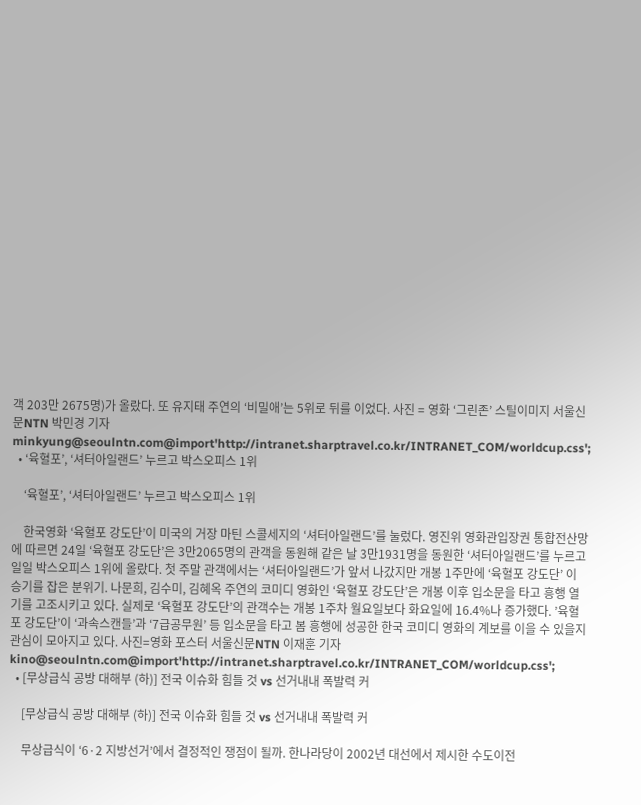객 203만 2675명)가 올랐다. 또 유지태 주연의 ‘비밀애’는 5위로 뒤를 이었다. 사진 = 영화 ‘그린존’ 스틸이미지 서울신문NTN 박민경 기자 minkyung@seoulntn.com@import'http://intranet.sharptravel.co.kr/INTRANET_COM/worldcup.css';
  • ‘육혈포’, ‘셔터아일랜드’ 누르고 박스오피스 1위

    ‘육혈포’, ‘셔터아일랜드’ 누르고 박스오피스 1위

    한국영화 ‘육혈포 강도단’이 미국의 거장 마틴 스콜세지의 ‘셔터아일랜드’를 눌렀다. 영진위 영화관입장권 통합전산망에 따르면 24일 ‘육혈포 강도단’은 3만2065명의 관객을 동원해 같은 날 3만1931명을 동원한 ‘셔터아일랜드’를 누르고 일일 박스오피스 1위에 올랐다. 첫 주말 관객에서는 ‘셔터아일랜드’가 앞서 나갔지만 개봉 1주만에 ‘육혈포 강도단’ 이 승기를 잡은 분위기. 나문희, 김수미, 김혜옥 주연의 코미디 영화인 ‘육혈포 강도단’은 개봉 이후 입소문을 타고 흥행 열기를 고조시키고 있다. 실제로 ‘육혈포 강도단’의 관객수는 개봉 1주차 월요일보다 화요일에 16.4%나 증가했다. ’육혈포 강도단’이 ‘과속스캔들’과 ‘7급공무원’ 등 입소문을 타고 봄 흥행에 성공한 한국 코미디 영화의 계보를 이을 수 있을지 관심이 모아지고 있다. 사진=영화 포스터 서울신문NTN 이재훈 기자 kino@seoulntn.com@import'http://intranet.sharptravel.co.kr/INTRANET_COM/worldcup.css';
  • [무상급식 공방 대해부 (하)] 전국 이슈화 힘들 것 vs 선거내내 폭발력 커

    [무상급식 공방 대해부 (하)] 전국 이슈화 힘들 것 vs 선거내내 폭발력 커

    무상급식이 ‘6·2 지방선거’에서 결정적인 쟁점이 될까. 한나라당이 2002년 대선에서 제시한 수도이전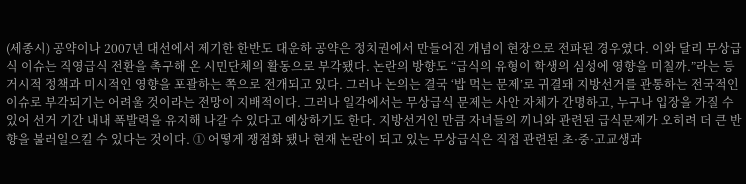(세종시) 공약이나 2007년 대선에서 제기한 한반도 대운하 공약은 정치권에서 만들어진 개념이 현장으로 전파된 경우였다. 이와 달리 무상급식 이슈는 직영급식 전환을 촉구해 온 시민단체의 활동으로 부각됐다. 논란의 방향도 “급식의 유형이 학생의 심성에 영향을 미칠까.”라는 등 거시적 정책과 미시적인 영향을 포괄하는 쪽으로 전개되고 있다. 그러나 논의는 결국 ‘밥 먹는 문제’로 귀결돼 지방선거를 관통하는 전국적인 이슈로 부각되기는 어려울 것이라는 전망이 지배적이다. 그러나 일각에서는 무상급식 문제는 사안 자체가 간명하고, 누구나 입장을 가질 수 있어 선거 기간 내내 폭발력을 유지해 나갈 수 있다고 예상하기도 한다. 지방선거인 만큼 자녀들의 끼니와 관련된 급식문제가 오히려 더 큰 반향을 불러일으킬 수 있다는 것이다. ① 어떻게 쟁점화 됐나 현재 논란이 되고 있는 무상급식은 직접 관련된 초·중·고교생과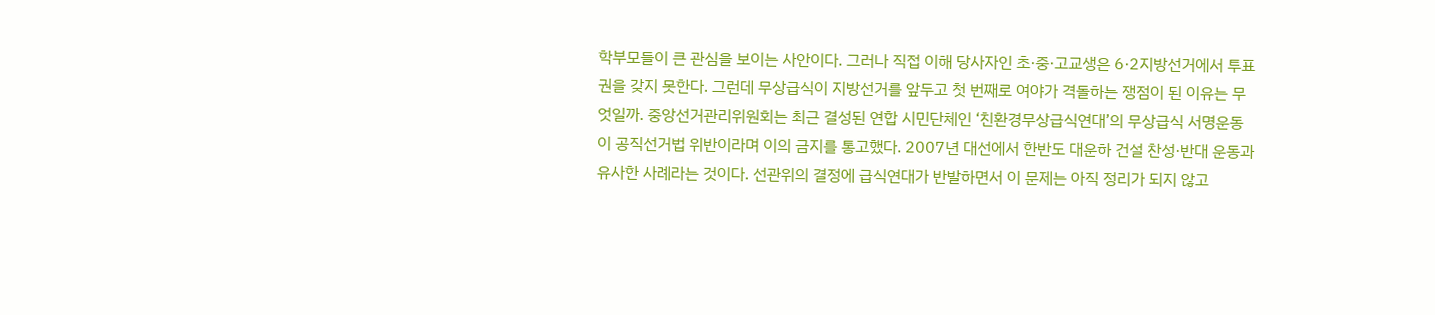학부모들이 큰 관심을 보이는 사안이다. 그러나 직접 이해 당사자인 초·중·고교생은 6·2지방선거에서 투표권을 갖지 못한다. 그런데 무상급식이 지방선거를 앞두고 첫 번째로 여야가 격돌하는 쟁점이 된 이유는 무엇일까. 중앙선거관리위원회는 최근 결성된 연합 시민단체인 ‘친환경무상급식연대’의 무상급식 서명운동이 공직선거법 위반이라며 이의 금지를 통고했다. 2007년 대선에서 한반도 대운하 건설 찬성·반대 운동과 유사한 사례라는 것이다. 선관위의 결정에 급식연대가 반발하면서 이 문제는 아직 정리가 되지 않고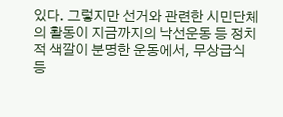있다. 그렇지만 선거와 관련한 시민단체의 활동이 지금까지의 낙선운동 등 정치적 색깔이 분명한 운동에서, 무상급식 등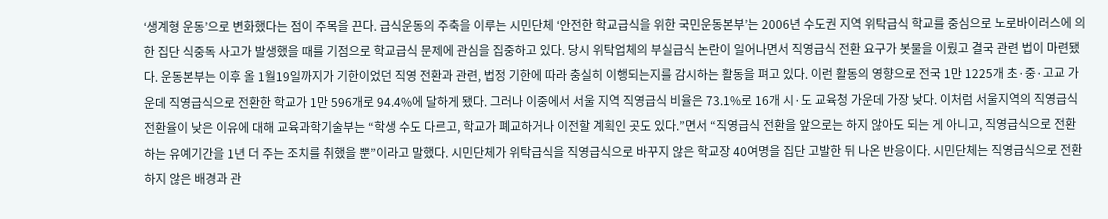‘생계형 운동’으로 변화했다는 점이 주목을 끈다. 급식운동의 주축을 이루는 시민단체 ‘안전한 학교급식을 위한 국민운동본부’는 2006년 수도권 지역 위탁급식 학교를 중심으로 노로바이러스에 의한 집단 식중독 사고가 발생했을 때를 기점으로 학교급식 문제에 관심을 집중하고 있다. 당시 위탁업체의 부실급식 논란이 일어나면서 직영급식 전환 요구가 봇물을 이뤘고 결국 관련 법이 마련됐다. 운동본부는 이후 올 1월19일까지가 기한이었던 직영 전환과 관련, 법정 기한에 따라 충실히 이행되는지를 감시하는 활동을 펴고 있다. 이런 활동의 영향으로 전국 1만 1225개 초·중·고교 가운데 직영급식으로 전환한 학교가 1만 596개로 94.4%에 달하게 됐다. 그러나 이중에서 서울 지역 직영급식 비율은 73.1%로 16개 시·도 교육청 가운데 가장 낮다. 이처럼 서울지역의 직영급식 전환율이 낮은 이유에 대해 교육과학기술부는 “학생 수도 다르고, 학교가 폐교하거나 이전할 계획인 곳도 있다.”면서 “직영급식 전환을 앞으로는 하지 않아도 되는 게 아니고, 직영급식으로 전환하는 유예기간을 1년 더 주는 조치를 취했을 뿐”이라고 말했다. 시민단체가 위탁급식을 직영급식으로 바꾸지 않은 학교장 40여명을 집단 고발한 뒤 나온 반응이다. 시민단체는 직영급식으로 전환하지 않은 배경과 관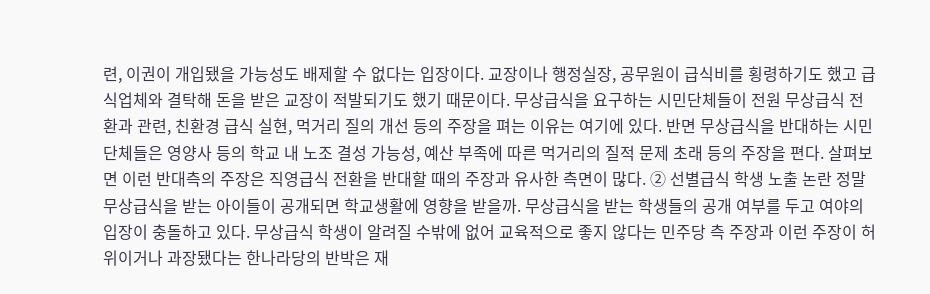련, 이권이 개입됐을 가능성도 배제할 수 없다는 입장이다. 교장이나 행정실장, 공무원이 급식비를 횡령하기도 했고 급식업체와 결탁해 돈을 받은 교장이 적발되기도 했기 때문이다. 무상급식을 요구하는 시민단체들이 전원 무상급식 전환과 관련, 친환경 급식 실현, 먹거리 질의 개선 등의 주장을 펴는 이유는 여기에 있다. 반면 무상급식을 반대하는 시민단체들은 영양사 등의 학교 내 노조 결성 가능성, 예산 부족에 따른 먹거리의 질적 문제 초래 등의 주장을 편다. 살펴보면 이런 반대측의 주장은 직영급식 전환을 반대할 때의 주장과 유사한 측면이 많다. ② 선별급식 학생 노출 논란 정말 무상급식을 받는 아이들이 공개되면 학교생활에 영향을 받을까. 무상급식을 받는 학생들의 공개 여부를 두고 여야의 입장이 충돌하고 있다. 무상급식 학생이 알려질 수밖에 없어 교육적으로 좋지 않다는 민주당 측 주장과 이런 주장이 허위이거나 과장됐다는 한나라당의 반박은 재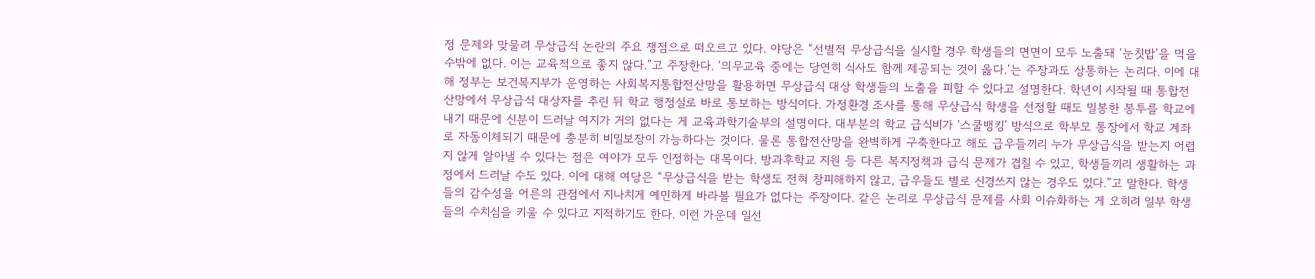정 문제와 맞물려 무상급식 논란의 주요 쟁점으로 떠오르고 있다. 야당은 “선별적 무상급식을 실시할 경우 학생들의 면면이 모두 노출돼 ‘눈칫밥’을 먹을 수밖에 없다. 이는 교육적으로 좋지 않다.”고 주장한다. ‘의무교육 중에는 당연히 식사도 함께 제공되는 것이 옳다.’는 주장과도 상통하는 논리다. 이에 대해 정부는 보건복지부가 운영하는 사회복지통합전산망을 활용하면 무상급식 대상 학생들의 노출을 피할 수 있다고 설명한다. 학년이 시작될 때 통합전산망에서 무상급식 대상자를 추린 뒤 학교 행정실로 바로 통보하는 방식이다. 가정환경 조사를 통해 무상급식 학생을 선정할 때도 밀봉한 봉투를 학교에 내기 때문에 신분이 드러날 여지가 거의 없다는 게 교육과학기술부의 설명이다. 대부분의 학교 급식비가 ‘스쿨뱅킹’ 방식으로 학부모 통장에서 학교 계좌로 자동이체되기 때문에 충분히 비밀보장이 가능하다는 것이다. 물론 통합전산망을 완벽하게 구축한다고 해도 급우들끼리 누가 무상급식을 받는지 어렵지 않게 알아낼 수 있다는 점은 여야가 모두 인정하는 대목이다. 방과후학교 지원 등 다른 복지정책과 급식 문제가 겹칠 수 있고, 학생들끼리 생활하는 과정에서 드러날 수도 있다. 이에 대해 여당은 “무상급식을 받는 학생도 전혀 창피해하지 않고, 급우들도 별로 신경쓰지 않는 경우도 있다.”고 말한다. 학생들의 감수성을 어른의 관점에서 지나치게 예민하게 바라볼 필요가 없다는 주장이다. 같은 논리로 무상급식 문제를 사회 이슈화하는 게 오히려 일부 학생들의 수치심을 키울 수 있다고 지적하기도 한다. 이런 가운데 일선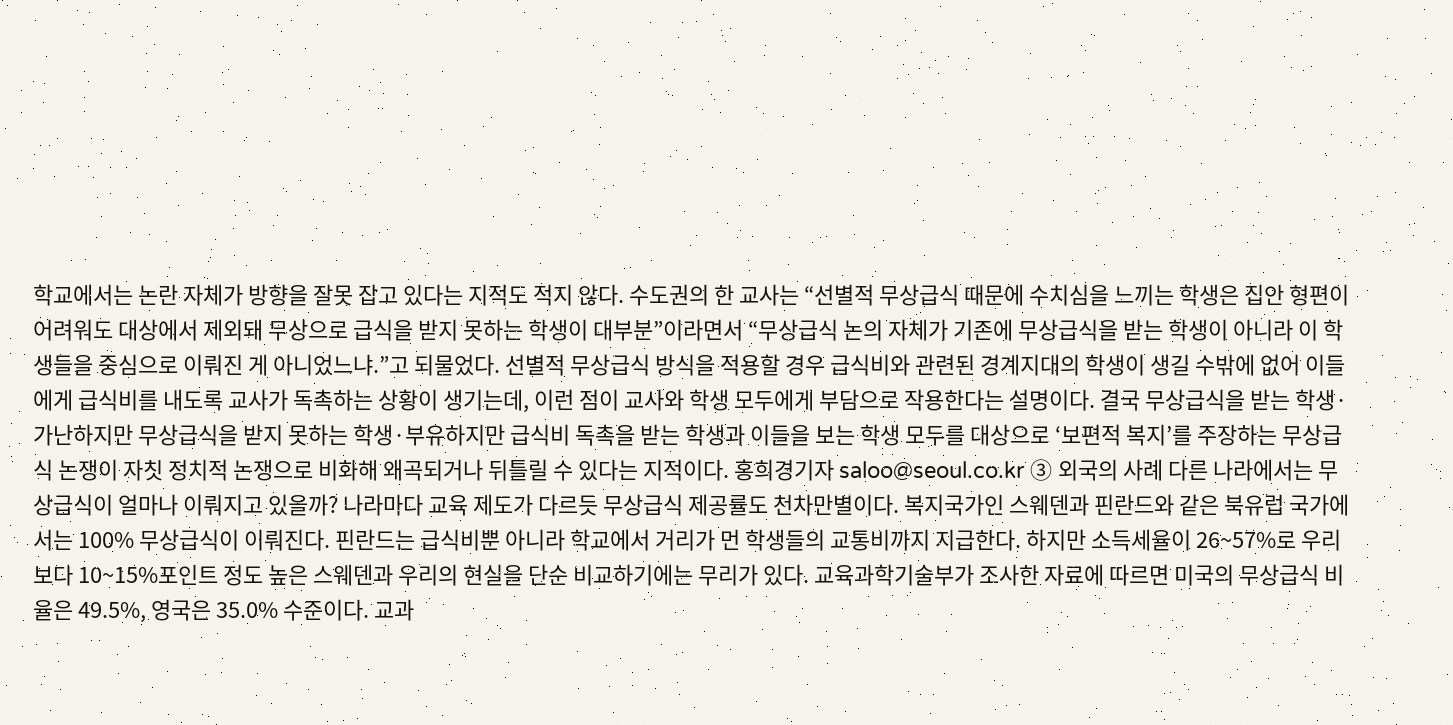학교에서는 논란 자체가 방향을 잘못 잡고 있다는 지적도 적지 않다. 수도권의 한 교사는 “선별적 무상급식 때문에 수치심을 느끼는 학생은 집안 형편이 어려워도 대상에서 제외돼 무상으로 급식을 받지 못하는 학생이 대부분”이라면서 “무상급식 논의 자체가 기존에 무상급식을 받는 학생이 아니라 이 학생들을 중심으로 이뤄진 게 아니었느냐.”고 되물었다. 선별적 무상급식 방식을 적용할 경우 급식비와 관련된 경계지대의 학생이 생길 수밖에 없어 이들에게 급식비를 내도록 교사가 독촉하는 상황이 생기는데, 이런 점이 교사와 학생 모두에게 부담으로 작용한다는 설명이다. 결국 무상급식을 받는 학생·가난하지만 무상급식을 받지 못하는 학생·부유하지만 급식비 독촉을 받는 학생과 이들을 보는 학생 모두를 대상으로 ‘보편적 복지’를 주장하는 무상급식 논쟁이 자칫 정치적 논쟁으로 비화해 왜곡되거나 뒤틀릴 수 있다는 지적이다. 홍희경기자 saloo@seoul.co.kr ③ 외국의 사례 다른 나라에서는 무상급식이 얼마나 이뤄지고 있을까? 나라마다 교육 제도가 다르듯 무상급식 제공률도 천차만별이다. 복지국가인 스웨덴과 핀란드와 같은 북유럽 국가에서는 100% 무상급식이 이뤄진다. 핀란드는 급식비뿐 아니라 학교에서 거리가 먼 학생들의 교통비까지 지급한다. 하지만 소득세율이 26~57%로 우리보다 10~15%포인트 정도 높은 스웨덴과 우리의 현실을 단순 비교하기에는 무리가 있다. 교육과학기술부가 조사한 자료에 따르면 미국의 무상급식 비율은 49.5%, 영국은 35.0% 수준이다. 교과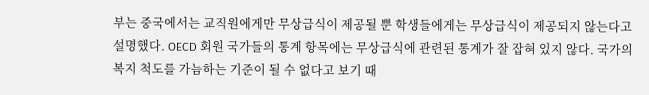부는 중국에서는 교직원에게만 무상급식이 제공될 뿐 학생들에게는 무상급식이 제공되지 않는다고 설명했다. OECD 회원 국가들의 통계 항목에는 무상급식에 관련된 통계가 잘 잡혀 있지 않다. 국가의 복지 척도를 가늠하는 기준이 될 수 없다고 보기 때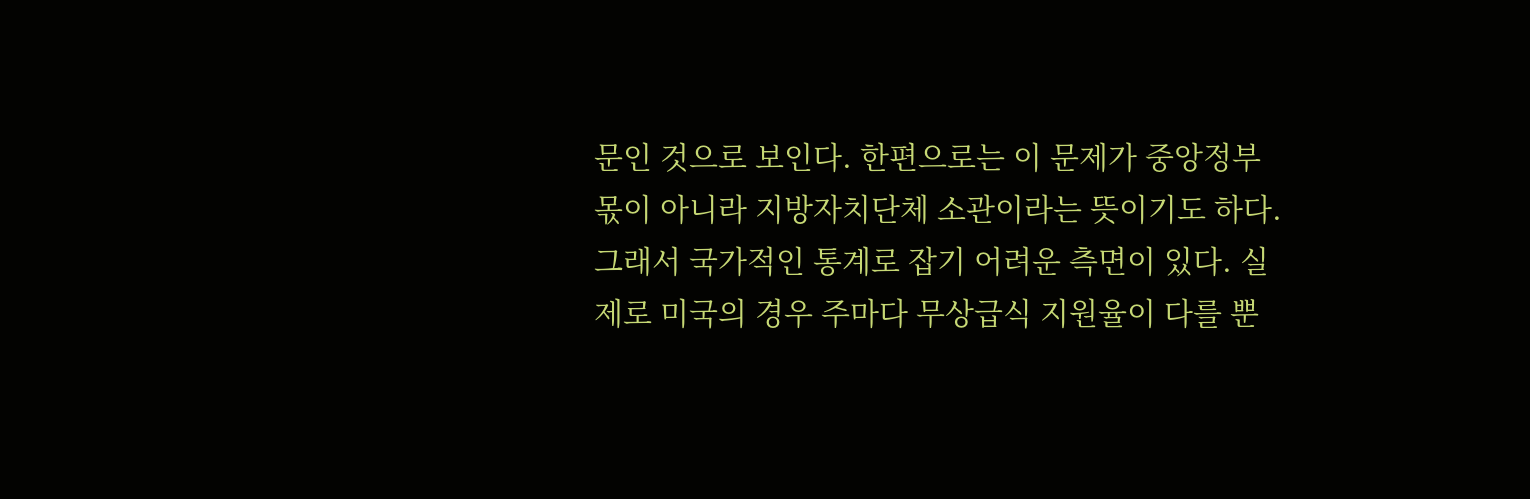문인 것으로 보인다. 한편으로는 이 문제가 중앙정부 몫이 아니라 지방자치단체 소관이라는 뜻이기도 하다. 그래서 국가적인 통계로 잡기 어려운 측면이 있다. 실제로 미국의 경우 주마다 무상급식 지원율이 다를 뿐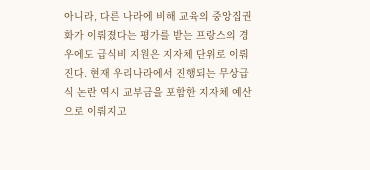아니라, 다른 나라에 비해 교육의 중앙집권화가 이뤄졌다는 평가를 받는 프랑스의 경우에도 급식비 지원은 지자체 단위로 이뤄진다. 현재 우리나라에서 진행되는 무상급식 논란 역시 교부금을 포함한 지자체 예산으로 이뤄지고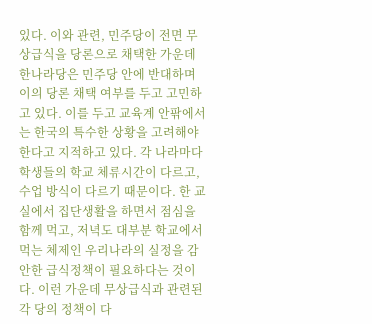있다. 이와 관련, 민주당이 전면 무상급식을 당론으로 채택한 가운데 한나라당은 민주당 안에 반대하며 이의 당론 채택 여부를 두고 고민하고 있다. 이를 두고 교육계 안팎에서는 한국의 특수한 상황을 고려해야 한다고 지적하고 있다. 각 나라마다 학생들의 학교 체류시간이 다르고, 수업 방식이 다르기 때문이다. 한 교실에서 집단생활을 하면서 점심을 함께 먹고, 저녁도 대부분 학교에서 먹는 체제인 우리나라의 실정을 감안한 급식정책이 필요하다는 것이다. 이런 가운데 무상급식과 관련된 각 당의 정책이 다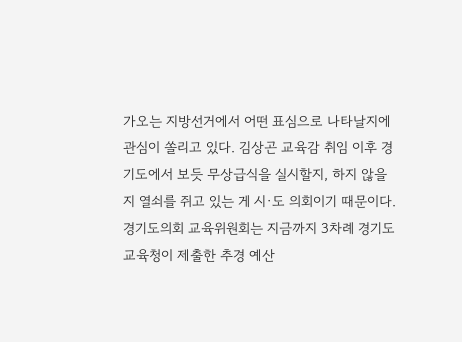가오는 지방선거에서 어떤 표심으로 나타날지에 관심이 쏠리고 있다. 김상곤 교육감 취임 이후 경기도에서 보듯 무상급식을 실시할지, 하지 않을지 열쇠를 쥐고 있는 게 시·도 의회이기 때문이다. 경기도의회 교육위원회는 지금까지 3차례 경기도교육청이 제출한 추경 예산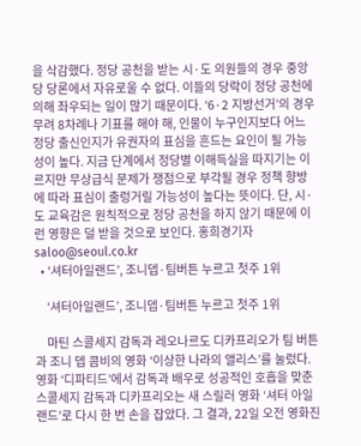을 삭감했다. 정당 공천을 받는 시·도 의원들의 경우 중앙당 당론에서 자유로울 수 없다. 이들의 당락이 정당 공천에 의해 좌우되는 일이 많기 때문이다. ‘6·2 지방선거’의 경우 무려 8차례나 기표를 해야 해, 인물이 누구인지보다 어느 정당 출신인지가 유권자의 표심을 흔드는 요인이 될 가능성이 높다. 지금 단계에서 정당별 이해득실을 따지기는 이르지만 무상급식 문제가 쟁점으로 부각될 경우 정책 향방에 따라 표심이 출렁거릴 가능성이 높다는 뜻이다. 단, 시·도 교육감은 원칙적으로 정당 공천을 하지 않기 때문에 이런 영향은 덜 받을 것으로 보인다. 홍희경기자 saloo@seoul.co.kr
  • ‘셔터아일랜드’, 조니뎁·팀버튼 누르고 첫주 1위

    ‘셔터아일랜드’, 조니뎁·팀버튼 누르고 첫주 1위

    마틴 스콜세지 감독과 레오나르도 디카프리오가 팀 버튼과 조니 뎁 콤비의 영화 ‘이상한 나라의 앨리스’를 눌렀다. 영화 ‘디파티드’에서 감독과 배우로 성공적인 호흡을 맞춘 스콜세지 감독과 디카프리오는 새 스릴러 영화 ‘셔터 아일랜드’로 다시 한 번 손을 잡았다. 그 결과, 22일 오전 영화진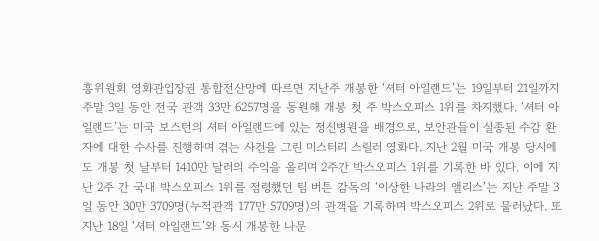흥위원회 영화관입장권 통합전산망에 따르면 지난주 개봉한 ‘셔터 아일랜드’는 19일부터 21일까지 주말 3일 동안 전국 관객 33만 6257명을 동원해 개봉 첫 주 박스오피스 1위를 차지했다. ‘셔터 아일랜드’는 미국 보스턴의 셔터 아일랜드에 있는 정신병원을 배경으로, 보안관들이 실종된 수감 환자에 대한 수사를 진행하며 겪는 사건을 그린 미스터리 스릴러 영화다. 지난 2월 미국 개봉 당시에도 개봉 첫 날부터 1410만 달러의 수익을 올리며 2주간 박스오피스 1위를 기록한 바 있다. 이에 지난 2주 간 국내 박스오피스 1위를 점령했던 팀 버튼 감독의 ‘이상한 나라의 앨리스’는 지난 주말 3일 동안 30만 3709명(누적관객 177만 5709명)의 관객을 기록하며 박스오피스 2위로 물러났다. 또 지난 18일 ‘셔터 아일랜드’와 동시 개봉한 나문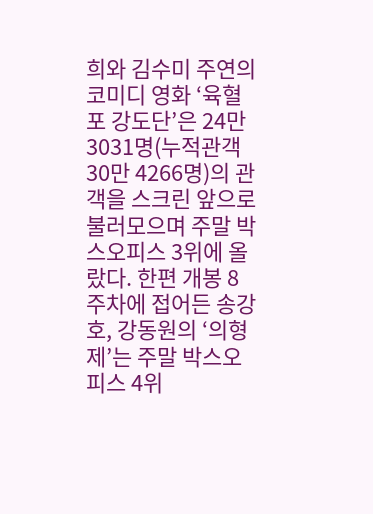희와 김수미 주연의 코미디 영화 ‘육혈포 강도단’은 24만 3031명(누적관객 30만 4266명)의 관객을 스크린 앞으로 불러모으며 주말 박스오피스 3위에 올랐다. 한편 개봉 8주차에 접어든 송강호, 강동원의 ‘의형제’는 주말 박스오피스 4위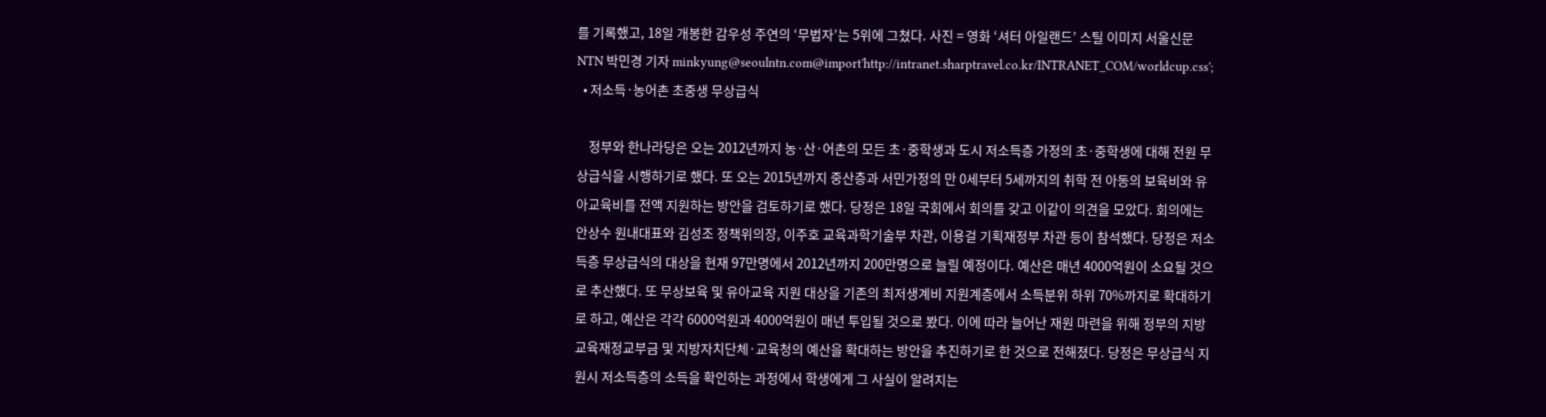를 기록했고, 18일 개봉한 감우성 주연의 ‘무법자’는 5위에 그쳤다. 사진 = 영화 ‘셔터 아일랜드’ 스틸 이미지 서울신문NTN 박민경 기자 minkyung@seoulntn.com@import'http://intranet.sharptravel.co.kr/INTRANET_COM/worldcup.css';
  • 저소득·농어촌 초중생 무상급식

    정부와 한나라당은 오는 2012년까지 농·산·어촌의 모든 초·중학생과 도시 저소득층 가정의 초·중학생에 대해 전원 무상급식을 시행하기로 했다. 또 오는 2015년까지 중산층과 서민가정의 만 0세부터 5세까지의 취학 전 아동의 보육비와 유아교육비를 전액 지원하는 방안을 검토하기로 했다. 당정은 18일 국회에서 회의를 갖고 이같이 의견을 모았다. 회의에는 안상수 원내대표와 김성조 정책위의장, 이주호 교육과학기술부 차관, 이용걸 기획재정부 차관 등이 참석했다. 당정은 저소득층 무상급식의 대상을 현재 97만명에서 2012년까지 200만명으로 늘릴 예정이다. 예산은 매년 4000억원이 소요될 것으로 추산했다. 또 무상보육 및 유아교육 지원 대상을 기존의 최저생계비 지원계층에서 소득분위 하위 70%까지로 확대하기로 하고, 예산은 각각 6000억원과 4000억원이 매년 투입될 것으로 봤다. 이에 따라 늘어난 재원 마련을 위해 정부의 지방교육재정교부금 및 지방자치단체·교육청의 예산을 확대하는 방안을 추진하기로 한 것으로 전해졌다. 당정은 무상급식 지원시 저소득층의 소득을 확인하는 과정에서 학생에게 그 사실이 알려지는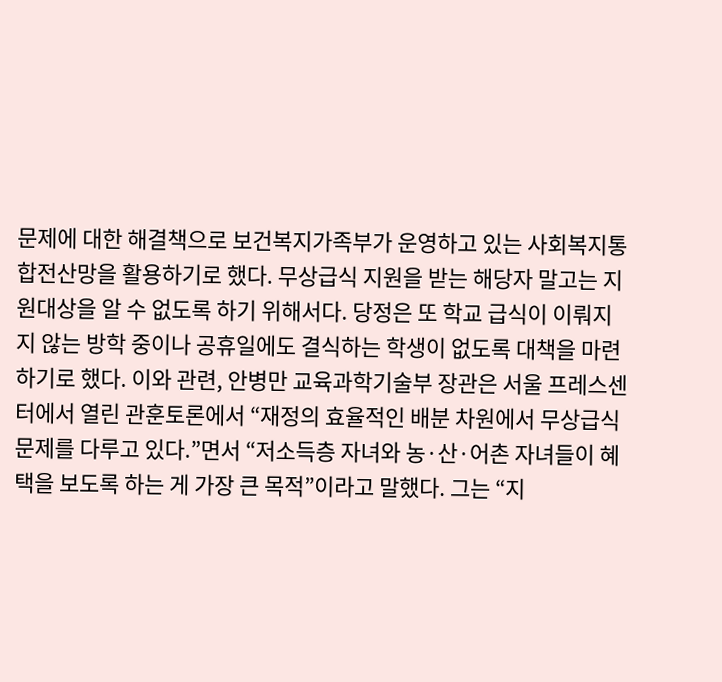문제에 대한 해결책으로 보건복지가족부가 운영하고 있는 사회복지통합전산망을 활용하기로 했다. 무상급식 지원을 받는 해당자 말고는 지원대상을 알 수 없도록 하기 위해서다. 당정은 또 학교 급식이 이뤄지지 않는 방학 중이나 공휴일에도 결식하는 학생이 없도록 대책을 마련하기로 했다. 이와 관련, 안병만 교육과학기술부 장관은 서울 프레스센터에서 열린 관훈토론에서 “재정의 효율적인 배분 차원에서 무상급식 문제를 다루고 있다.”면서 “저소득층 자녀와 농·산·어촌 자녀들이 혜택을 보도록 하는 게 가장 큰 목적”이라고 말했다. 그는 “지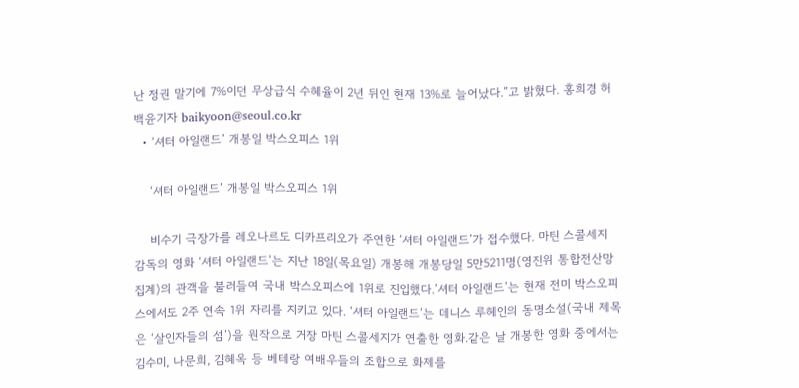난 정권 말기에 7%이던 무상급식 수혜율이 2년 뒤인 현재 13%로 늘어났다.”고 밝혔다. 홍희경 허백윤기자 baikyoon@seoul.co.kr
  • ‘셔터 아일랜드’ 개봉일 박스오피스 1위

    ‘셔터 아일랜드’ 개봉일 박스오피스 1위

    비수기 극장가를 레오나르도 디카프리오가 주연한 ‘셔터 아일랜드’가 접수했다. 마틴 스콜세지 감독의 영화 ‘셔터 아일랜드’는 지난 18일(목요일) 개봉해 개봉당일 5만5211명(영진위 통합전산망 집계)의 관객을 불러들여 국내 박스오피스에 1위로 진입했다.’셔터 아일랜드’는 현재 전미 박스오피스에서도 2주 연속 1위 자리를 지키고 있다. ‘셔터 아일랜드’는 데니스 루헤인의 동명소설(국내 제목은 ‘살인자들의 섬’)을 원작으로 거장 마틴 스콜세지가 연출한 영화.같은 날 개봉한 영화 중에서는 김수미, 나문희, 김혜옥 등 베테랑 여배우들의 조합으로 화제를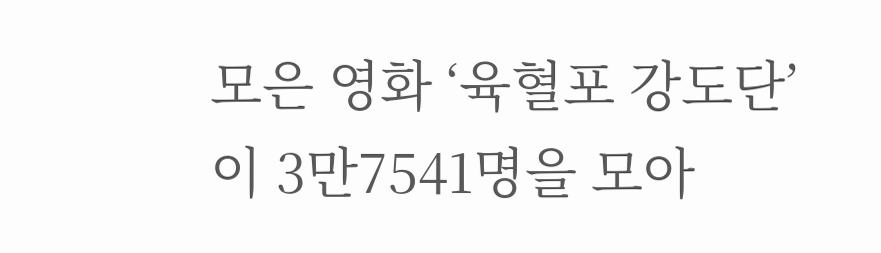모은 영화 ‘육혈포 강도단’이 3만7541명을 모아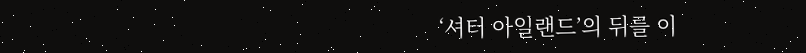‘셔터 아일랜드’의 뒤를 이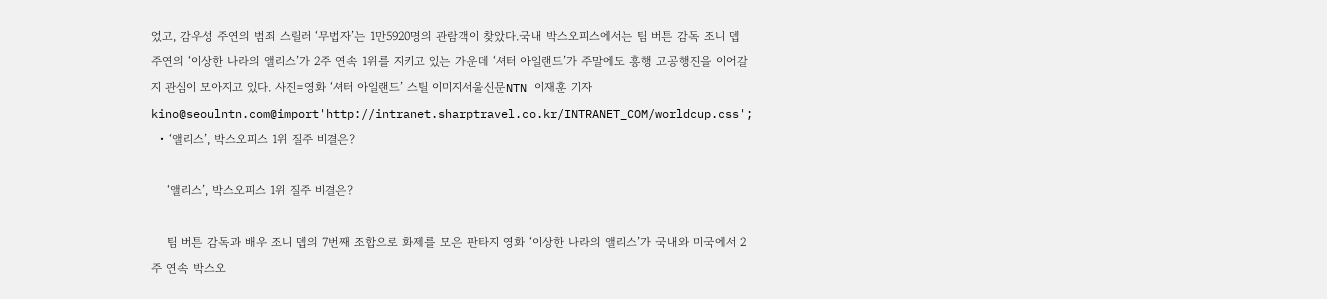었고, 감우성 주연의 범죄 스릴러 ‘무법자’는 1만5920명의 관람객이 찾았다.국내 박스오피스에서는 팀 버튼 감독 조니 뎁 주연의 ‘이상한 나라의 앨리스’가 2주 연속 1위를 지키고 있는 가운데 ‘셔터 아일랜드’가 주말에도 흥행 고공행진을 이어갈지 관심이 모아지고 있다. 사진=영화 ‘셔터 아일랜드’ 스틸 이미지서울신문NTN 이재훈 기자 kino@seoulntn.com@import'http://intranet.sharptravel.co.kr/INTRANET_COM/worldcup.css';
  • ‘앨리스’, 박스오피스 1위 질주 비결은?

    ‘앨리스’, 박스오피스 1위 질주 비결은?

    팀 버튼 감독과 배우 조니 뎁의 7번째 조합으로 화제를 모은 판타지 영화 ‘이상한 나라의 앨리스’가 국내와 미국에서 2주 연속 박스오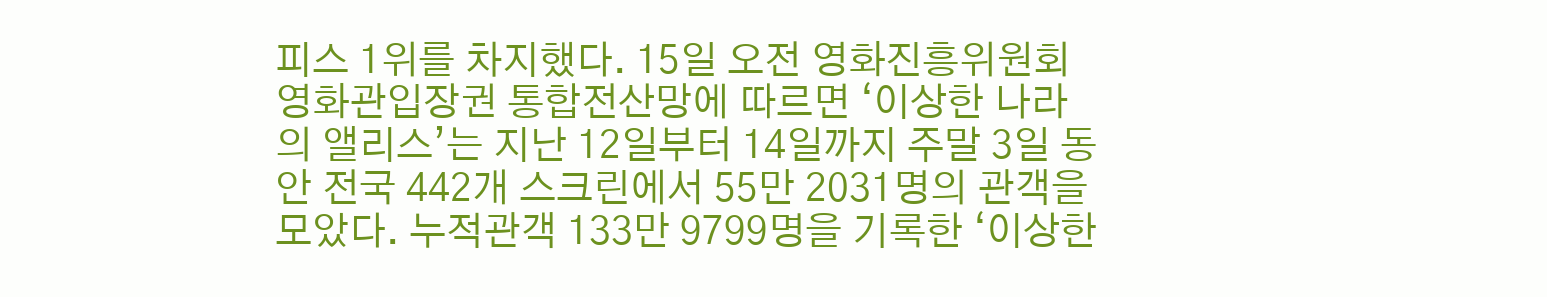피스 1위를 차지했다. 15일 오전 영화진흥위원회 영화관입장권 통합전산망에 따르면 ‘이상한 나라의 앨리스’는 지난 12일부터 14일까지 주말 3일 동안 전국 442개 스크린에서 55만 2031명의 관객을 모았다. 누적관객 133만 9799명을 기록한 ‘이상한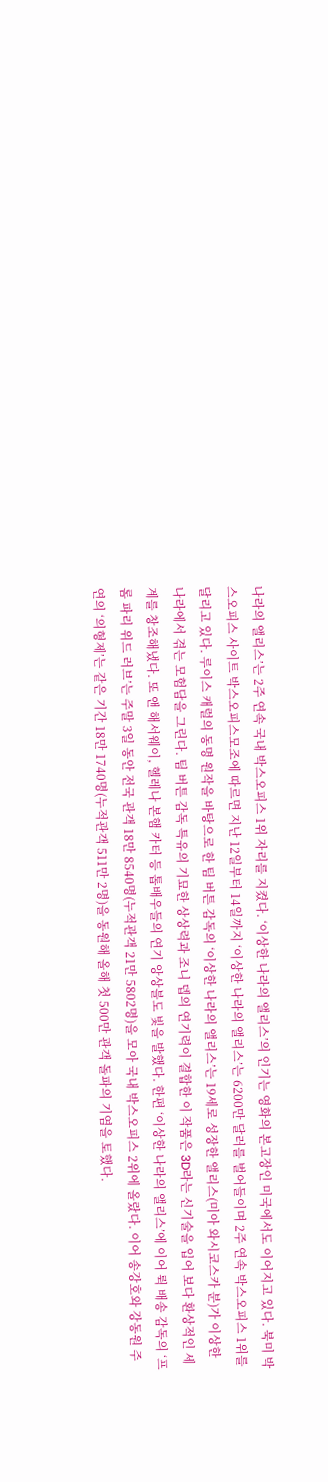나라의 앨리스’는 2주 연속 국내 박스오피스 1위 자리를 지켰다. ‘이상한 나라의 앨리스’의 인기는 영화의 본고장인 미국에서도 이어지고 있다. 북미 박스오피스 사이트 박스오피스모조에 따르면 지난 12일부터 14일까지 ‘이상한 나라의 앨리스’는 6200만 달러를 벌어들이며 2주 연속 박스오피스 1위를 달리고 있다. 루이스 캐럴의 동명 원작을 바탕으로 한 팀 버튼 감독의 ‘이상한 나라의 앨리스’는 19세로 성장한 앨리스(미아 와시코스카 분)가 이상한 나라에서 겪는 모험담을 그린다. 팀 버튼 감독 특유의 기묘한 상상력과 조니 뎁의 연기력이 결합한 이 작품은 3D라는 신기술을 입어 보다 환상적인 세계를 창조해냈다. 또 앤 해서웨이, 헬레나 본햄 카터 등 톱배우들의 연기 앙상블도 빛을 발했다. 한편 ‘이상한 나라의 앨리스’에 이어 뤽 배송 감독의 ‘프롬 파리 위드 러브’는 주말 3일 동안 전국 관객 18만 8540명(누적관객 21만 5802명)을 모아 국내 박스오피스 2위에 올랐다. 이어 송강호와 강동원 주연의 ‘의형제’는 같은 기간 18만 1740명(누적관객 511만 2명)을 동원해 올해 첫 500만 관객 돌파의 기염을 토했다.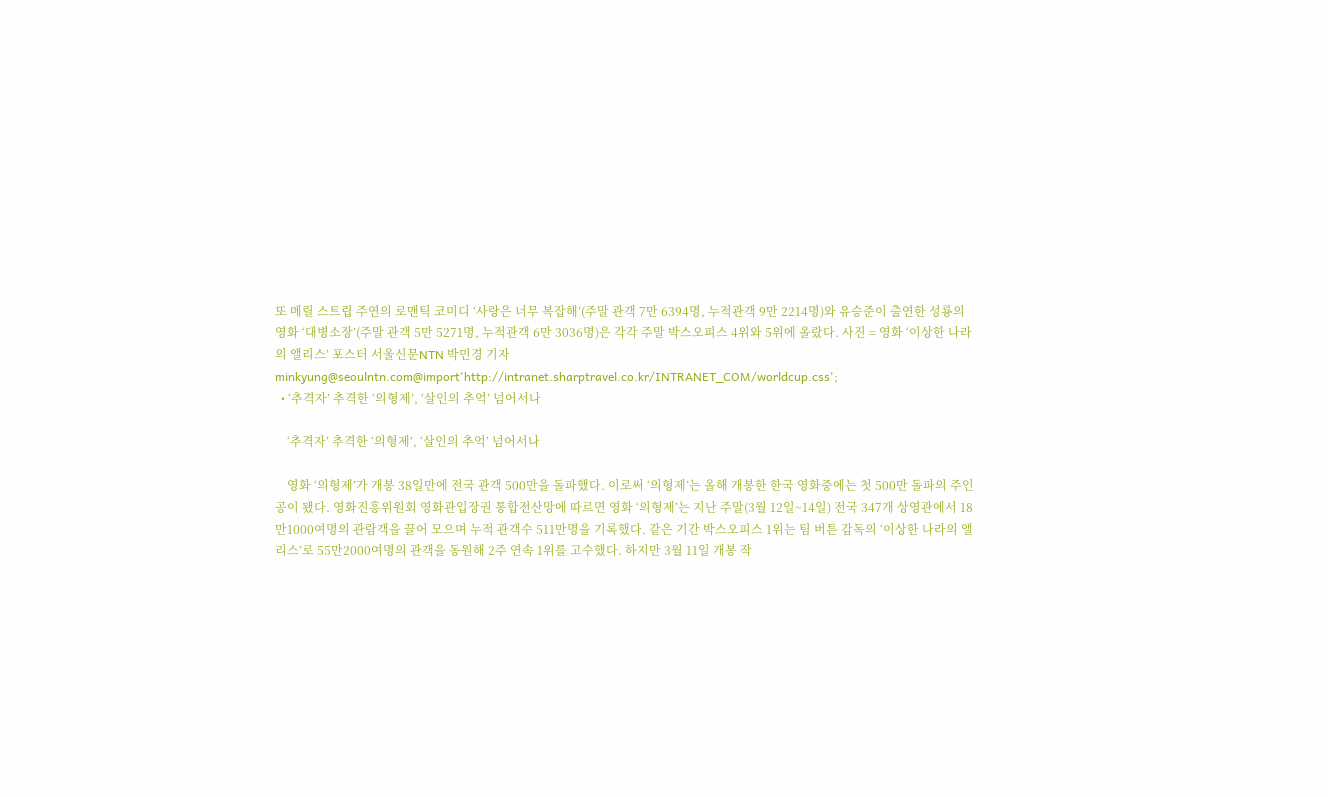또 메릴 스트립 주연의 로맨틱 코미디 ‘사랑은 너무 복잡해’(주말 관객 7만 6394명, 누적관객 9만 2214명)와 유승준이 출연한 성룡의 영화 ‘대병소장’(주말 관객 5만 5271명, 누적관객 6만 3036명)은 각각 주말 박스오피스 4위와 5위에 올랐다. 사진 = 영화 ‘이상한 나라의 앨리스’ 포스터 서울신문NTN 박민경 기자 minkyung@seoulntn.com@import'http://intranet.sharptravel.co.kr/INTRANET_COM/worldcup.css';
  • ‘추격자’ 추격한 ‘의형제’, ‘살인의 추억’ 넘어서나

    ‘추격자’ 추격한 ‘의형제’, ‘살인의 추억’ 넘어서나

    영화 ‘의형제’가 개봉 38일만에 전국 관객 500만을 돌파했다. 이로써 ‘의형제’는 올해 개봉한 한국 영화중에는 첫 500만 돌파의 주인공이 됐다. 영화진흥위원회 영화관입장권 통합전산망에 따르면 영화 ‘의형제’는 지난 주말(3월 12일~14일) 전국 347개 상영관에서 18만1000여명의 관람객을 끌어 모으며 누적 관객수 511만명을 기록했다. 같은 기간 박스오피스 1위는 팀 버튼 감독의 ‘이상한 나라의 앨리스’로 55만2000여명의 관객을 동원해 2주 연속 1위를 고수했다. 하지만 3월 11일 개봉 작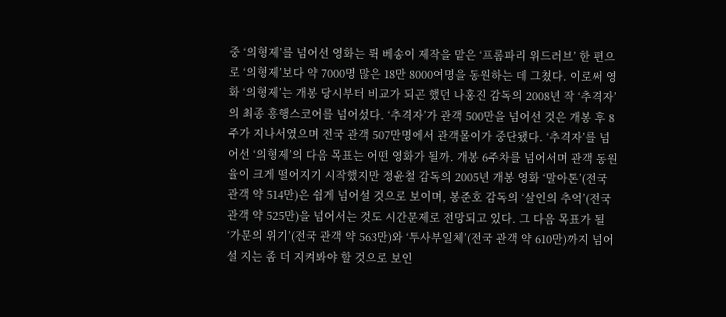중 ‘의형제’를 넘어선 영화는 뤽 베송이 제작을 맡은 ‘프롬파리 위드러브’ 한 편으로 ‘의형제’보다 약 7000명 많은 18만 8000여명을 동원하는 데 그쳤다. 이로써 영화 ‘의형제’는 개봉 당시부터 비교가 되곤 했던 나홍진 감독의 2008년 작 ‘추격자’의 최종 흥행스코어를 넘어섰다. ‘추격자’가 관객 500만을 넘어선 것은 개봉 후 8주가 지나서였으며 전국 관객 507만명에서 관객몰이가 중단됐다. ‘추격자’를 넘어선 ‘의형제’의 다음 목표는 어떤 영화가 될까. 개봉 6주차를 넘어서며 관객 동원율이 크게 떨어지기 시작했지만 정윤철 감독의 2005년 개봉 영화 ‘말아톤’(전국 관객 약 514만)은 쉽게 넘어설 것으로 보이며, 봉준호 감독의 ‘살인의 추억’(전국 관객 약 525만)을 넘어서는 것도 시간문제로 전망되고 있다. 그 다음 목표가 될 ‘가문의 위기’(전국 관객 약 563만)와 ‘투사부일체’(전국 관객 약 610만)까지 넘어설 지는 좀 더 지켜봐야 할 것으로 보인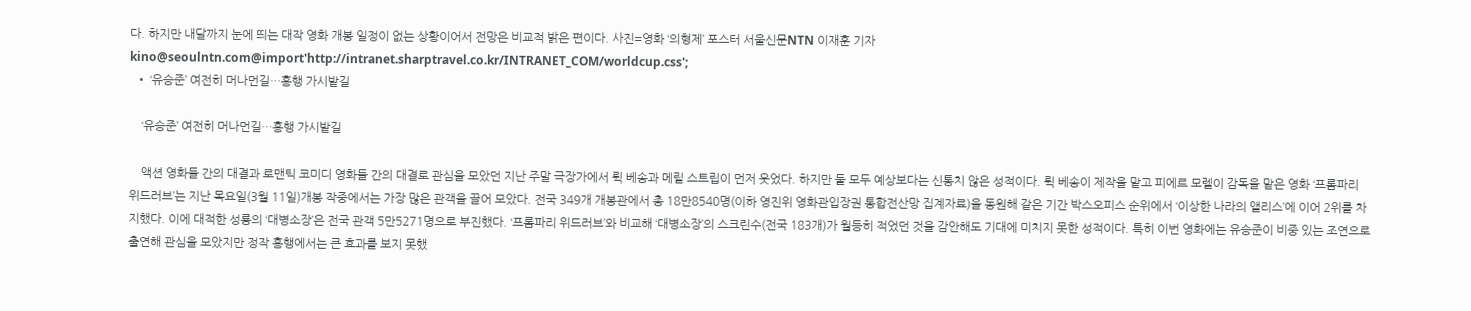다. 하지만 내달까지 눈에 띄는 대작 영화 개봉 일정이 없는 상황이어서 전망은 비교적 밝은 편이다. 사진=영화 ‘의형제’ 포스터 서울신문NTN 이재훈 기자 kino@seoulntn.com@import'http://intranet.sharptravel.co.kr/INTRANET_COM/worldcup.css';
  • ‘유승준’ 여전히 머나먼길…흥행 가시밭길

    ‘유승준’ 여전히 머나먼길…흥행 가시밭길

    액션 영화들 간의 대결과 로맨틱 코미디 영화들 간의 대결로 관심을 모았던 지난 주말 극장가에서 뤽 베송과 메릴 스트립이 먼저 웃었다. 하지만 둘 모두 예상보다는 신통치 않은 성적이다. 뤽 베송이 제작을 맡고 피에르 모렐이 감독을 맡은 영화 ‘프롬파리 위드러브’는 지난 목요일(3월 11일)개봉 작중에서는 가장 많은 관객을 끌어 모았다. 전국 349개 개봉관에서 총 18만8540명(이하 영진위 영화관입장권 통합전산망 집계자료)을 동원해 같은 기간 박스오피스 순위에서 ‘이상한 나라의 앨리스’에 이어 2위를 차지했다. 이에 대적한 성룡의 ‘대병소장’은 전국 관객 5만5271명으로 부진했다. ‘프롬파리 위드러브’와 비교해 ‘대병소장’의 스크린수(전국 183개)가 월등히 적었던 것을 감안해도 기대에 미치지 못한 성적이다. 특히 이번 영화에는 유승준이 비중 있는 조연으로 출연해 관심을 모았지만 정작 흥행에서는 큰 효과를 보지 못했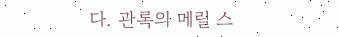다. 관록의 메릴 스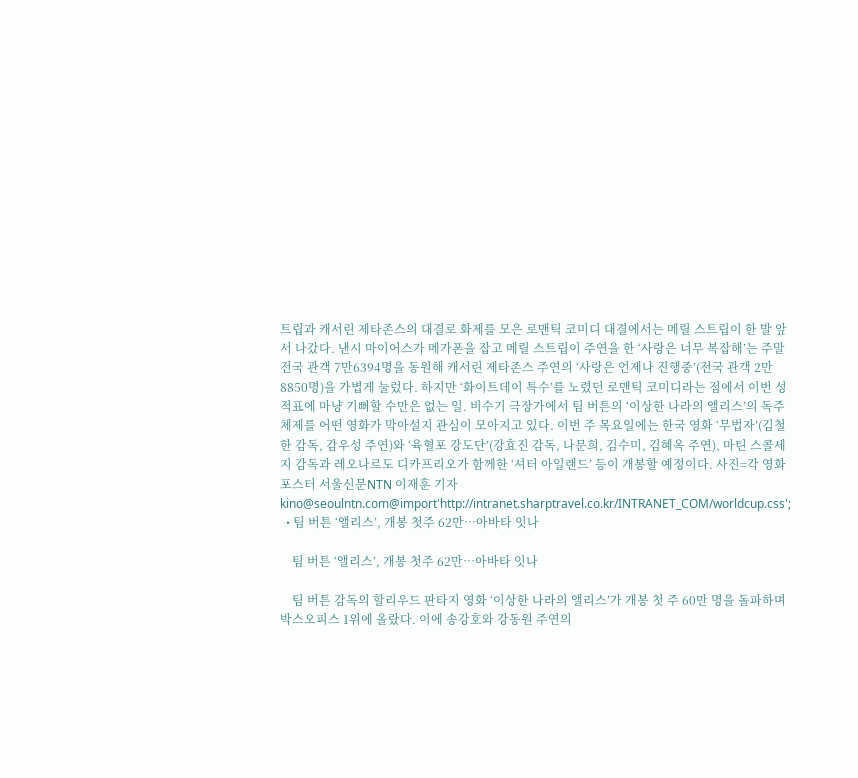트립과 캐서린 제타존스의 대결로 화제를 모은 로맨틱 코미디 대결에서는 메릴 스트립이 한 발 앞서 나갔다. 낸시 마이어스가 메가폰을 잡고 메릴 스트립이 주연을 한 ‘사랑은 너무 복잡해’는 주말 전국 관객 7만6394명을 동원해 캐서린 제타존스 주연의 ‘사랑은 언제나 진행중’(전국 관객 2만8850명)을 가볍게 눌렀다. 하지만 ‘화이트데이 특수’를 노렸던 로맨틱 코미디라는 점에서 이번 성적표에 마냥 기뻐할 수만은 없는 일. 비수기 극장가에서 팀 버튼의 ‘이상한 나라의 앨리스’의 독주 체제를 어떤 영화가 막아설지 관심이 모아지고 있다. 이번 주 목요일에는 한국 영화 ‘무법자’(김철한 감독, 감우성 주연)와 ‘육혈포 강도단’(강효진 감독, 나문희, 김수미, 김혜옥 주연), 마틴 스콜세지 감독과 레오나르도 디카프리오가 함께한 ‘셔터 아일랜드’ 등이 개봉할 예정이다. 사진=각 영화 포스터 서울신문NTN 이재훈 기자 kino@seoulntn.com@import'http://intranet.sharptravel.co.kr/INTRANET_COM/worldcup.css';
  • 팀 버튼 ‘앨리스’, 개봉 첫주 62만…아바타 잇나

    팀 버튼 ‘앨리스’, 개봉 첫주 62만…아바타 잇나

    팀 버튼 감독의 할리우드 판타지 영화 ‘이상한 나라의 앨리스’가 개봉 첫 주 60만 명을 돌파하며 박스오피스 1위에 올랐다. 이에 송강호와 강동원 주연의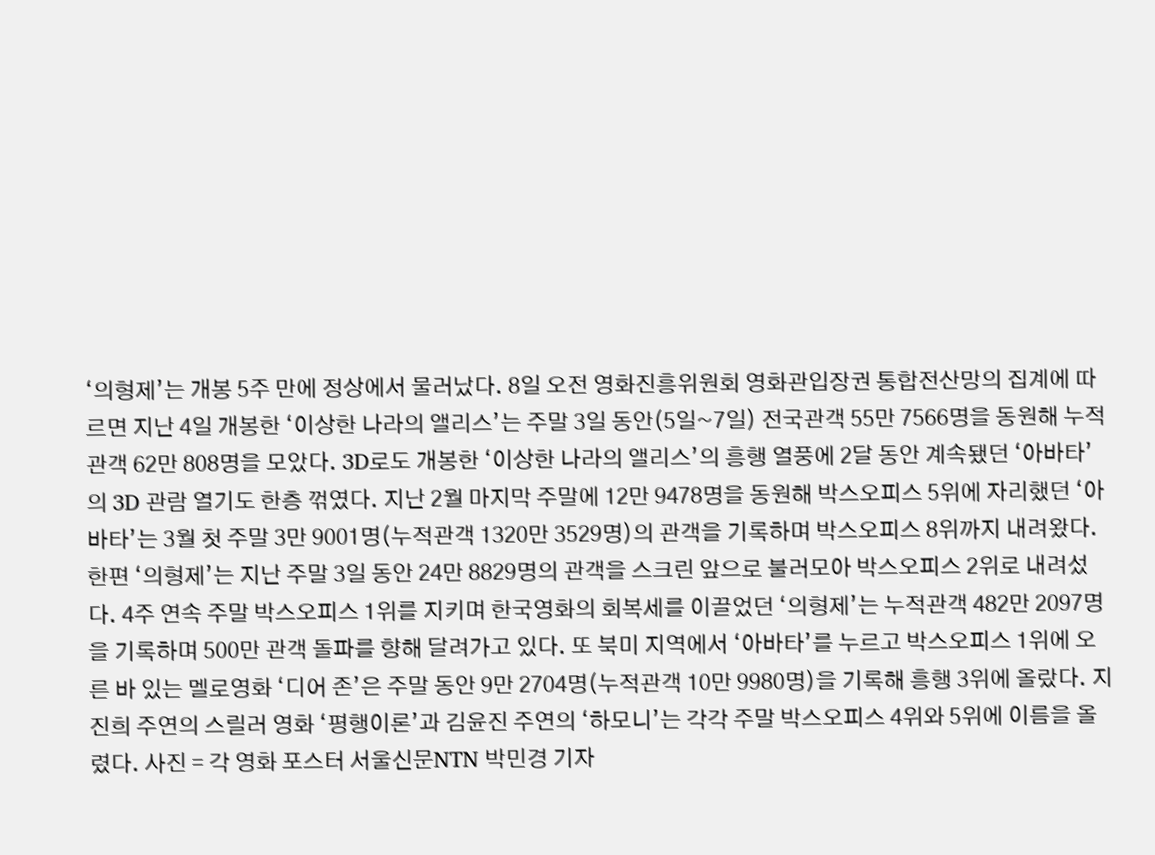‘의형제’는 개봉 5주 만에 정상에서 물러났다. 8일 오전 영화진흥위원회 영화관입장권 통합전산망의 집계에 따르면 지난 4일 개봉한 ‘이상한 나라의 앨리스’는 주말 3일 동안(5일~7일) 전국관객 55만 7566명을 동원해 누적 관객 62만 808명을 모았다. 3D로도 개봉한 ‘이상한 나라의 앨리스’의 흥행 열풍에 2달 동안 계속됐던 ‘아바타’의 3D 관람 열기도 한층 꺾였다. 지난 2월 마지막 주말에 12만 9478명을 동원해 박스오피스 5위에 자리했던 ‘아바타’는 3월 첫 주말 3만 9001명(누적관객 1320만 3529명)의 관객을 기록하며 박스오피스 8위까지 내려왔다. 한편 ‘의형제’는 지난 주말 3일 동안 24만 8829명의 관객을 스크린 앞으로 불러모아 박스오피스 2위로 내려섰다. 4주 연속 주말 박스오피스 1위를 지키며 한국영화의 회복세를 이끌었던 ‘의형제’는 누적관객 482만 2097명을 기록하며 500만 관객 돌파를 향해 달려가고 있다. 또 북미 지역에서 ‘아바타’를 누르고 박스오피스 1위에 오른 바 있는 멜로영화 ‘디어 존’은 주말 동안 9만 2704명(누적관객 10만 9980명)을 기록해 흥행 3위에 올랐다. 지진희 주연의 스릴러 영화 ‘평행이론’과 김윤진 주연의 ‘하모니’는 각각 주말 박스오피스 4위와 5위에 이름을 올렸다. 사진 = 각 영화 포스터 서울신문NTN 박민경 기자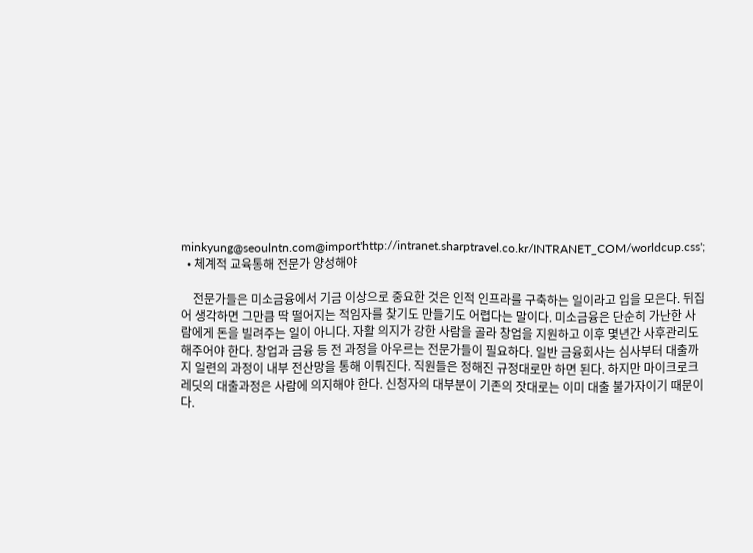minkyung@seoulntn.com@import'http://intranet.sharptravel.co.kr/INTRANET_COM/worldcup.css';
  • 체계적 교육통해 전문가 양성해야

    전문가들은 미소금융에서 기금 이상으로 중요한 것은 인적 인프라를 구축하는 일이라고 입을 모은다. 뒤집어 생각하면 그만큼 딱 떨어지는 적임자를 찾기도 만들기도 어렵다는 말이다. 미소금융은 단순히 가난한 사람에게 돈을 빌려주는 일이 아니다. 자활 의지가 강한 사람을 골라 창업을 지원하고 이후 몇년간 사후관리도 해주어야 한다. 창업과 금융 등 전 과정을 아우르는 전문가들이 필요하다. 일반 금융회사는 심사부터 대출까지 일련의 과정이 내부 전산망을 통해 이뤄진다. 직원들은 정해진 규정대로만 하면 된다. 하지만 마이크로크레딧의 대출과정은 사람에 의지해야 한다. 신청자의 대부분이 기존의 잣대로는 이미 대출 불가자이기 때문이다.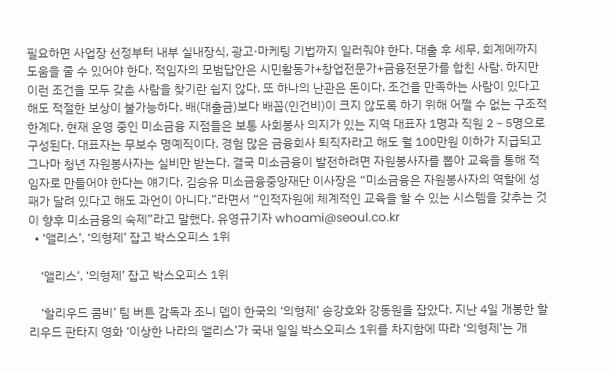필요하면 사업장 선정부터 내부 실내장식, 광고·마케팅 기법까지 일러줘야 한다. 대출 후 세무, 회계에까지 도움을 줄 수 있어야 한다. 적임자의 모범답안은 시민활동가+창업전문가+금융전문가를 합친 사람. 하지만 이런 조건을 모두 갖춘 사람을 찾기란 쉽지 않다. 또 하나의 난관은 돈이다. 조건을 만족하는 사람이 있다고 해도 적절한 보상이 불가능하다. 배(대출금)보다 배꼽(인건비)이 크지 않도록 하기 위해 어쩔 수 없는 구조적 한계다. 현재 운영 중인 미소금융 지점들은 보통 사회봉사 의지가 있는 지역 대표자 1명과 직원 2∼5명으로 구성된다. 대표자는 무보수 명예직이다. 경험 많은 금융회사 퇴직자라고 해도 월 100만원 이하가 지급되고 그나마 청년 자원봉사자는 실비만 받는다. 결국 미소금융이 발전하려면 자원봉사자를 뽑아 교육을 통해 적임자로 만들어야 한다는 얘기다. 김승유 미소금융중앙재단 이사장은 “미소금융은 자원봉사자의 역할에 성패가 달려 있다고 해도 과언이 아니다.”라면서 “인적자원에 체계적인 교육을 할 수 있는 시스템을 갖추는 것이 향후 미소금융의 숙제”라고 말했다. 유영규기자 whoami@seoul.co.kr
  • ‘앨리스’, ‘의형제’ 잡고 박스오피스 1위

    ‘앨리스’, ‘의형제’ 잡고 박스오피스 1위

    ‘할리우드 콤비’ 팀 버튼 감독과 조니 뎁이 한국의 ‘의형제’ 송강호와 강동원을 잡았다. 지난 4일 개봉한 할리우드 판타지 영화 ‘이상한 나라의 앨리스’가 국내 일일 박스오피스 1위를 차지함에 따라 ‘의형제’는 개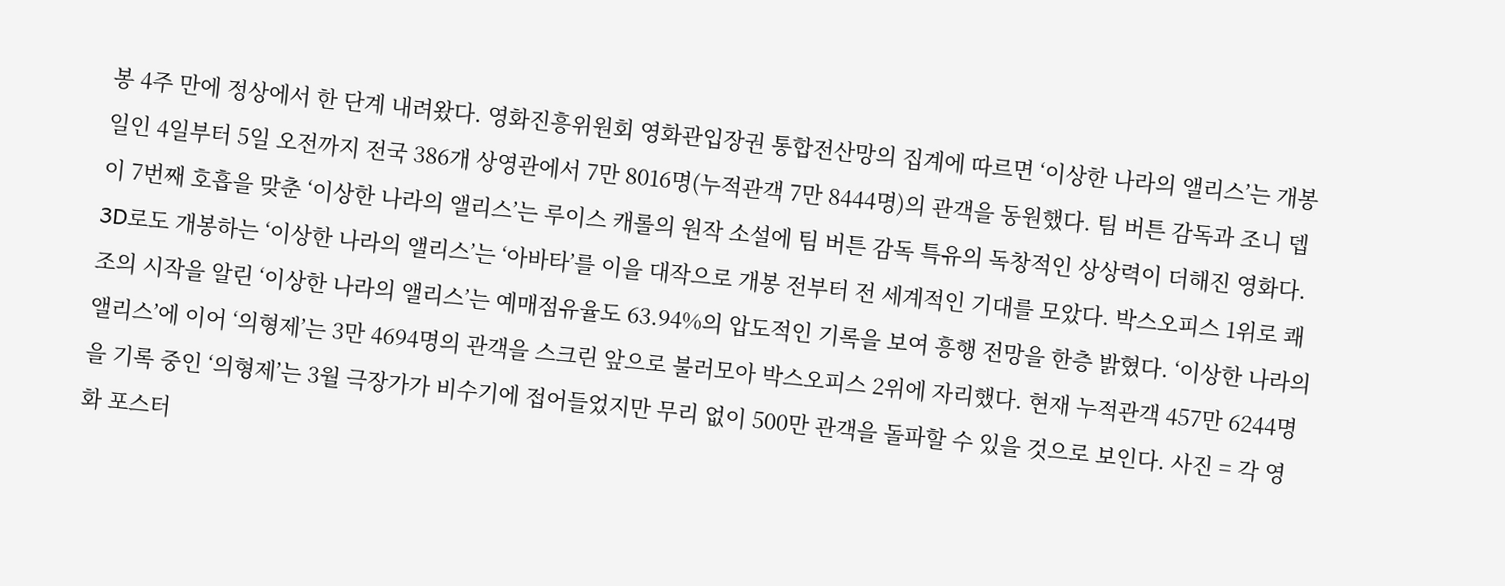봉 4주 만에 정상에서 한 단계 내려왔다. 영화진흥위원회 영화관입장권 통합전산망의 집계에 따르면 ‘이상한 나라의 앨리스’는 개봉일인 4일부터 5일 오전까지 전국 386개 상영관에서 7만 8016명(누적관객 7만 8444명)의 관객을 동원했다. 팀 버튼 감독과 조니 뎁이 7번째 호흡을 맞춘 ‘이상한 나라의 앨리스’는 루이스 캐롤의 원작 소설에 팀 버튼 감독 특유의 독창적인 상상력이 더해진 영화다. 3D로도 개봉하는 ‘이상한 나라의 앨리스’는 ‘아바타’를 이을 대작으로 개봉 전부터 전 세계적인 기대를 모았다. 박스오피스 1위로 쾌조의 시작을 알린 ‘이상한 나라의 앨리스’는 예매점유율도 63.94%의 압도적인 기록을 보여 흥행 전망을 한층 밝혔다. ‘이상한 나라의 앨리스’에 이어 ‘의형제’는 3만 4694명의 관객을 스크린 앞으로 불러모아 박스오피스 2위에 자리했다. 현재 누적관객 457만 6244명을 기록 중인 ‘의형제’는 3월 극장가가 비수기에 접어들었지만 무리 없이 500만 관객을 돌파할 수 있을 것으로 보인다. 사진 = 각 영화 포스터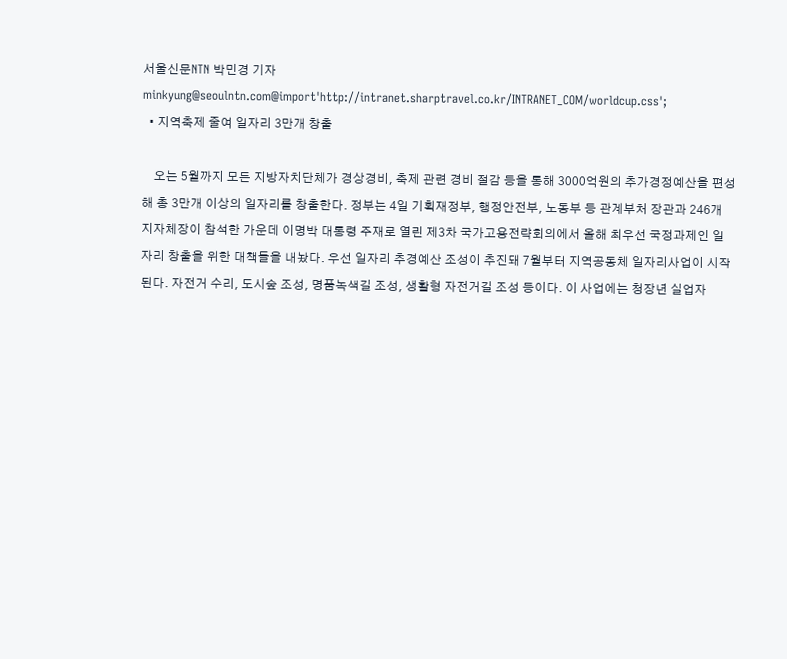서울신문NTN 박민경 기자 minkyung@seoulntn.com@import'http://intranet.sharptravel.co.kr/INTRANET_COM/worldcup.css';
  • 지역축제 줄여 일자리 3만개 창출

    오는 5월까지 모든 지방자치단체가 경상경비, 축제 관련 경비 절감 등을 통해 3000억원의 추가경정예산을 편성해 총 3만개 이상의 일자리를 창출한다. 정부는 4일 기획재정부, 행정안전부, 노동부 등 관계부처 장관과 246개 지자체장이 참석한 가운데 이명박 대통령 주재로 열린 제3차 국가고용전략회의에서 올해 최우선 국정과제인 일자리 창출을 위한 대책들을 내놨다. 우선 일자리 추경예산 조성이 추진돼 7월부터 지역공동체 일자리사업이 시작된다. 자전거 수리, 도시숲 조성, 명품녹색길 조성, 생활형 자전거길 조성 등이다. 이 사업에는 청장년 실업자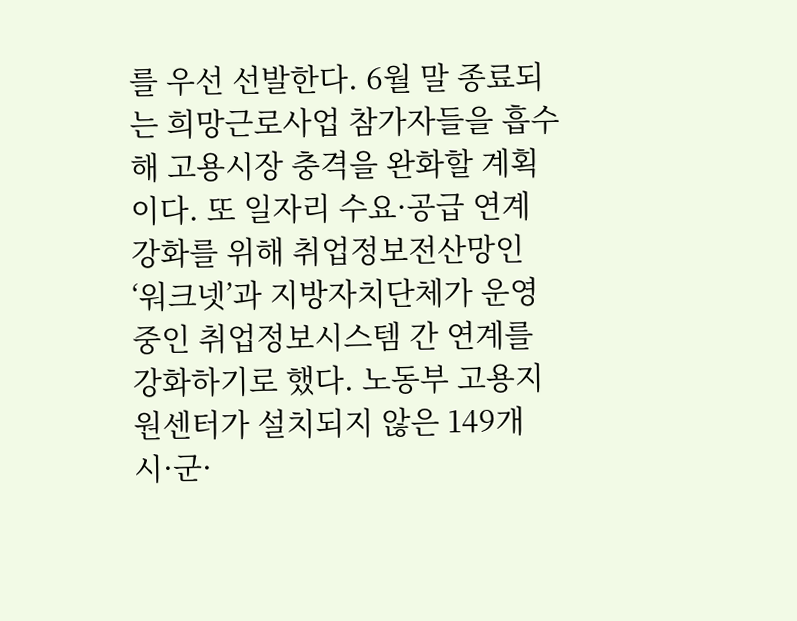를 우선 선발한다. 6월 말 종료되는 희망근로사업 참가자들을 흡수해 고용시장 충격을 완화할 계획이다. 또 일자리 수요·공급 연계 강화를 위해 취업정보전산망인 ‘워크넷’과 지방자치단체가 운영 중인 취업정보시스템 간 연계를 강화하기로 했다. 노동부 고용지원센터가 설치되지 않은 149개 시·군·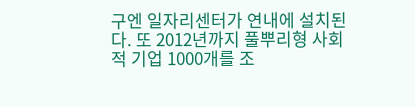구엔 일자리센터가 연내에 설치된다. 또 2012년까지 풀뿌리형 사회적 기업 1000개를 조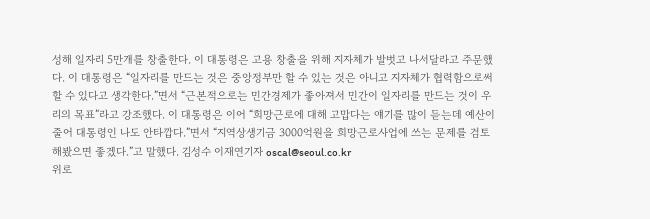성해 일자리 5만개를 창출한다. 이 대통령은 고용 창출을 위해 지자체가 발벗고 나서달라고 주문했다. 이 대통령은 “일자리를 만드는 것은 중앙정부만 할 수 있는 것은 아니고 지자체가 협력함으로써 할 수 있다고 생각한다.”면서 “근본적으로는 민간경제가 좋아져서 민간이 일자리를 만드는 것이 우리의 목표”라고 강조했다. 이 대통령은 이어 “희망근로에 대해 고맙다는 얘기를 많이 듣는데 예산이 줄어 대통령인 나도 안타깝다.”면서 “지역상생기금 3000억원을 희망근로사업에 쓰는 문제를 검토해봤으면 좋겠다.”고 말했다. 김성수 이재연기자 oscal@seoul.co.kr
위로